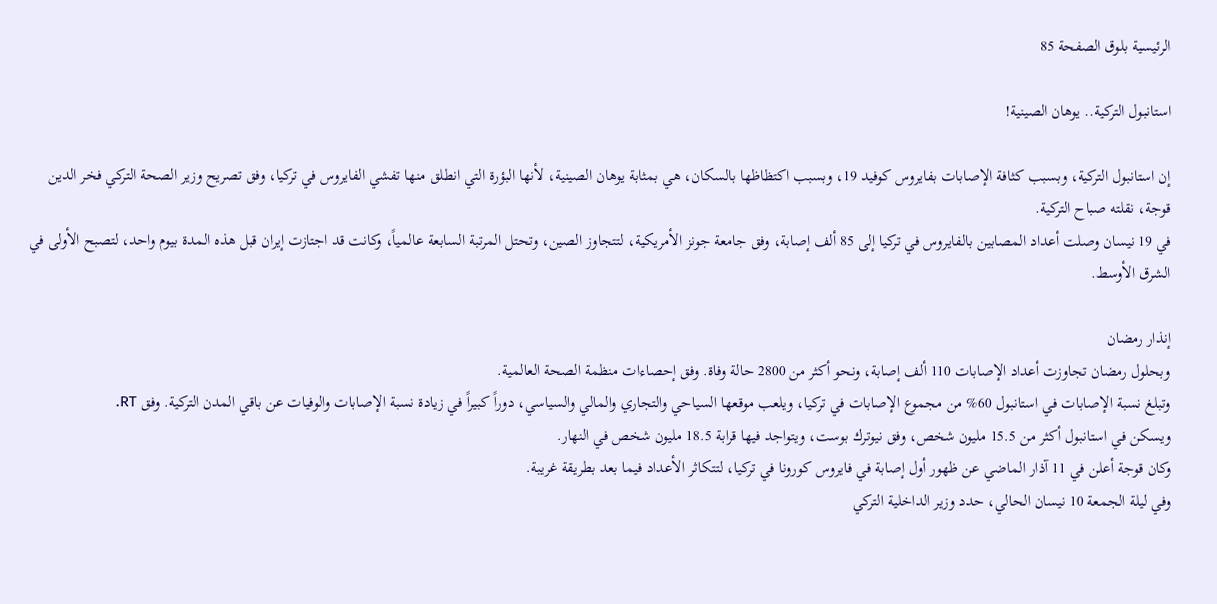الرئيسية بلوق الصفحة 85

استانبول التركية.. يوهان الصينية!

إن استانبول التركية، وبسبب كثافة الإصابات بفايروس كوفيد 19، وبسبب اكتظاظها بالسكان، هي بمثابة يوهان الصينية، لأنها البؤرة التي انطلق منها تفشي الفايروس في تركيا، وفق تصريح وزير الصحة التركي فخر الدين قوجة، نقلته صباح التركية.
في 19 نيسان وصلت أعداد المصابين بالفايروس في تركيا إلى 85 ألف إصابة، وفق جامعة جونز الأمريكية، لتتجاوز الصين، وتحتل المرتبة السابعة عالمياً، وكانت قد اجتازت إيران قبل هذه المدة بيوم واحد، لتصبح الأولى في الشرق الأوسط.

إنذار رمضان
وبحلول رمضان تجاوزت أعداد الإصابات 110 ألف إصابة، ونحو أكثر من 2800 حالة وفاة. وفق إحصاءات منظمة الصحة العالمية.
وتبلغ نسبة الإصابات في استانبول 60% من مجموع الإصابات في تركيا، ويلعب موقعها السياحي والتجاري والمالي والسياسي، دوراً كبيراً في زيادة نسبة الإصابات والوفيات عن باقي المدن التركية. وفق RT.
ويسكن في استانبول أكثر من 15.5 مليون شخص، وفق نيوترك بوست، ويتواجد فيها قرابة 18.5 مليون شخص في النهار.
وكان قوجة أعلن في 11 آذار الماضي عن ظهور أول إصابة في فايروس كورونا في تركيا، لتتكاثر الأعداد فيما بعد بطريقة غريبة.
وفي ليلة الجمعة 10 نيسان الحالي، حدد وزير الداخلية التركي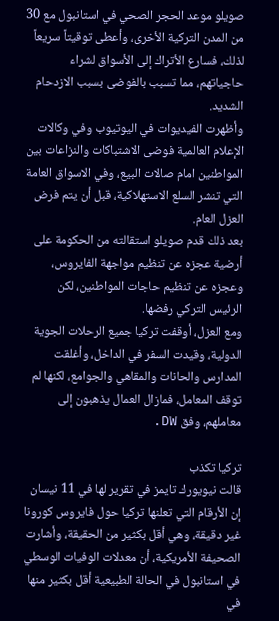صويلو موعد الحجر الصحي في استانبول مع 30 من المدن التركية الأخرى، وأعطى توقيتاً سريعاً لذلك، فسارع الأتراك إلى الأسواق لشراء حاجياتهم، مما تسبب بالفوضى بسبب الازدحام الشديد.
وأظهرت الفيديوات في اليوتيوب وفي وكالات الإعلام العالمية فوضى الاشتباكات والنزاعات بين المواطنين امام صالات البيع، وفي الاسواق العامة التي تنشر السلع الاستهلاكية، قبل أن يتم فرض العزل العام.
بعد ذلك قدم صويلو استقالته من الحكومة على أرضية عجزه عن تنظيم مواجهة الفايروس، وعجزه عن تنظيم حاجات المواطنين، لكن الرئيس التركي رفضها.
ومع العزل، أوقفت تركيا جميع الرحلات الجوية الدولية، وقيدت السفر في الداخل، وأغلقت المدارس والحانات والمقاهي والجوامع، لكنها لم توقف المعامل، فمازال العمال يذهبون إلى معاملهم، وفق DW.

تركيا تكذب
قالت نيويورك تايمز في تقرير لها في 11 نيسان إن الأرقام التي تعلنها تركيا حول فايروس كورونا غير دقيقة، وهي أقل بكثير من الحقيقة، وأشارت الصحيفة الأمريكية، أن معدلات الوفيات الوسطي في استانبول في الحالة الطبيعية أقل بكثير منها في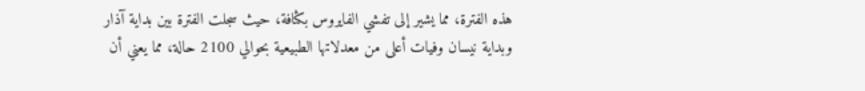هذه الفترة، مما يشير إلى تفشي الفايروس بكثافة، حيث سجلت الفترة بين بداية آذار وبداية نيسان وفيات أعلى من معدلاتها الطبيعية بحوالي 2100 حالة، مما يعني أن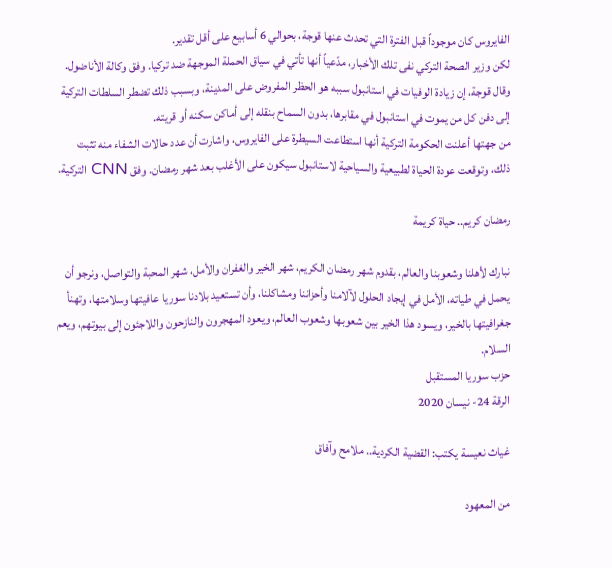الفايروس كان موجوداً قبل الفترة التي تحدث عنها قوجة، بحوالي 6 أسابيع على أقل تقدير.
لكن وزير الصحة التركي نفى تلك الأخبار، مدّعياً أنها تأتي في سياق الحملة الموجهة ضد تركيا. وفق وكالة الأناضول.
وقال قوجة، إن زيادة الوفيات في استانبول سببه هو الحظر المفروض على المدينة، وبسبب ذلك تضطر السلطات التركية إلى دفن كل من يموت في استانبول في مقابرها، بدون السماح بنقله إلى أماكن سكنه أو قريته.
من جهتها أعلنت الحكومة التركية أنها استطاعت السيطرة على الفايروس، واشارت أن عدد حالات الشفاء منه تثبت ذلك، وتوقعت عودة الحياة لطبيعية والسياحية لاستانبول سيكون على الأغلب بعد شهر رمضان. وفق CNN التركية.

رمضان كريم.. حياة كريمة

نبارك لأهلنا وشعوبنا والعالم، بقدوم شهر رمضان الكريم، شهر الخير والغفران والأمل، شهر المحبة والتواصل، ونرجو أن يحمل في طياته، الأمل في إيجاد الحلول لآلامنا وأحزاننا ومشاكلنا، وأن تستعيد بلادنا سوريا عافيتها وسلامتها، وتهنأ جغرافيتها بالخير، ويسود هذا الخير بين شعوبها وشعوب العالم، ويعود المهجرون والنازحون واللاجئون إلى بيوتهم، ويعم السلام.
حزب سوريا المستقبل
الرقة 24- نيسان 2020

غياث نعيسة يكتب: القضية الكردية.. ملامح وآفاق

من المعهود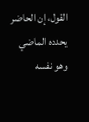القول، إن الحاضر يحدده الماضي وهو نفسه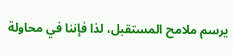يرسم ملامح المستقبل، لذا فإننا في محاولة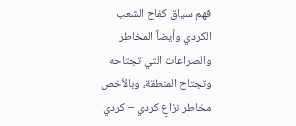فهم سياق كفاح الشعب الكردي وأيضاً المخاطر والصراعات التي تجتاحه وتجتاح المنطقة، وبالأخص مخاطر نزاعٍ كردي – كردي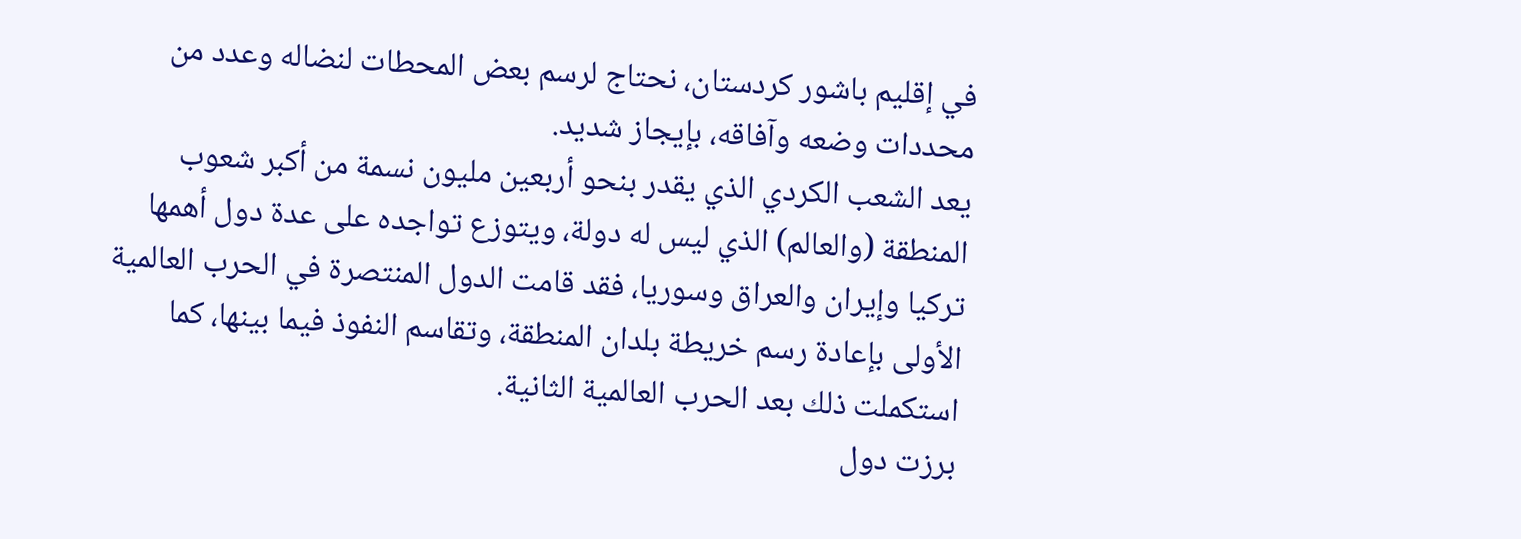في إقليم باشور كردستان، نحتاج لرسم بعض المحطات لنضاله وعدد من محددات وضعه وآفاقه، بإيجاز شديد.
يعد الشعب الكردي الذي يقدر بنحو أربعين مليون نسمة من أكبر شعوب المنطقة (والعالم) الذي ليس له دولة، ويتوزع تواجده على عدة دول أهمها تركيا وإيران والعراق وسوريا، فقد قامت الدول المنتصرة في الحرب العالمية الأولى بإعادة رسم خريطة بلدان المنطقة، وتقاسم النفوذ فيما بينها، كما استكملت ذلك بعد الحرب العالمية الثانية.
برزت دول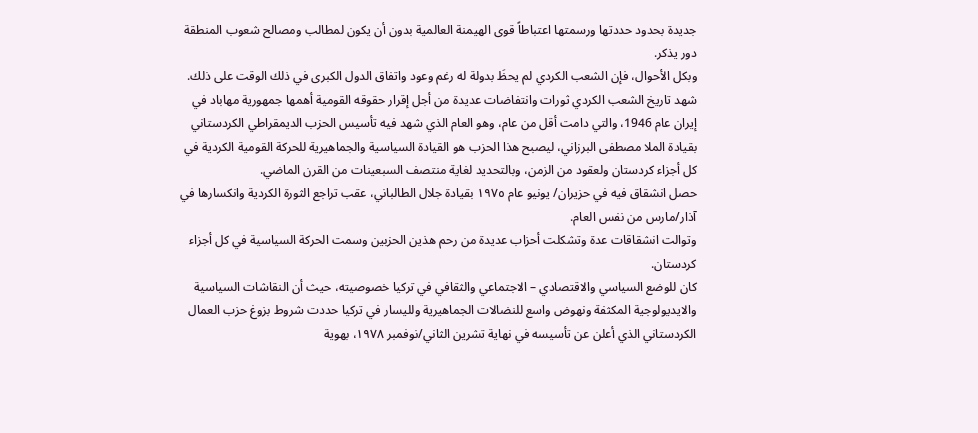جديدة بحدود حددتها ورسمتها اعتباطاً قوى الهيمنة العالمية بدون أن يكون لمطالب ومصالح شعوب المنطقة دور يذكر.
وبكل الأحوال، فإن الشعب الكردي لم يحظَ بدولة له رغم وعود واتفاق الدول الكبرى في ذلك الوقت على ذلك.
شهد تاريخ الشعب الكردي ثورات وانتفاضات عديدة من أجل إقرار حقوقه القومية أهمها جمهورية مهاباد في إيران عام 1946، والتي دامت أقل من عام، وهو العام الذي شهد فيه تأسيس الحزب الديمقراطي الكردستاني بقيادة الملا مصطفى البرزاني، ليصبح هذا الحزب هو القيادة السياسية والجماهيرية للحركة القومية الكردية في كل أجزاء كردستان ولعقود من الزمن، وبالتحديد لغاية منتصف السبعينات من القرن الماضي.
حصل انشقاق فيه في حزيران/ يونيو عام ١٩٧٥ بقيادة جلال الطالباني، عقب تراجع الثورة الكردية وانكسارها في آذار/مارس من نفس العام.
وتوالت انشقاقات عدة وتشكلت أحزاب عديدة من رحم هذين الحزبين وسمت الحركة السياسية في كل أجزاء كردستان.
كان للوضع السياسي والاقتصادي – الاجتماعي والثقافي في تركيا خصوصيته، حيث أن النقاشات السياسية والايديولوجية المكثفة ونهوض واسع للنضالات الجماهيرية ولليسار في تركيا حددت شروط بزوغ حزب العمال الكردستاني الذي أعلن عن تأسيسه في نهاية تشرين الثاني/نوفمبر ١٩٧٨، بهوية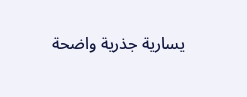يسارية جذرية واضحة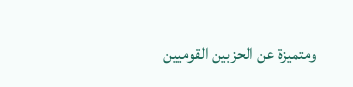ومتميزة عن الحزبين القوميين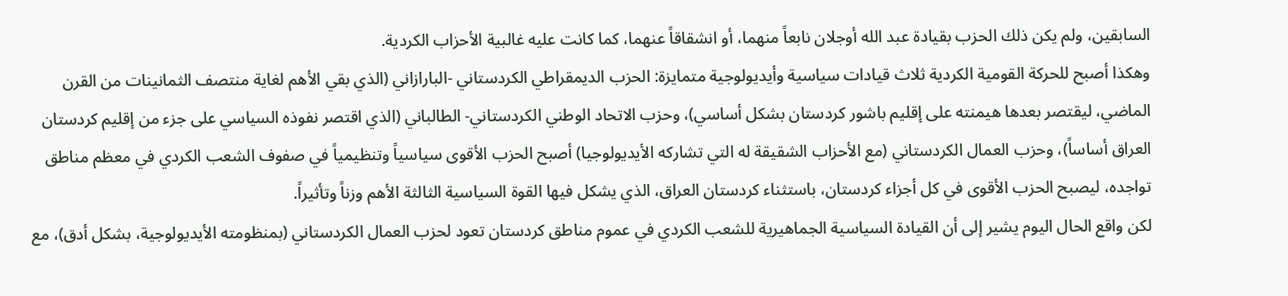السابقين، ولم يكن ذلك الحزب بقيادة عبد الله أوجلان نابعاً منهما، أو انشقاقاً عنهما، كما كانت عليه غالبية الأحزاب الكردية.
وهكذا أصبح للحركة القومية الكردية ثلاث قيادات سياسية وأيديولوجية متمايزة: الحزب الديمقراطي الكردستاني -البارازاني (الذي بقي الأهم لغاية منتصف الثمانينات من القرن الماضي، ليقتصر بعدها هيمنته على إقليم باشور كردستان بشكل أساسي)، وحزب الاتحاد الوطني الكردستاني- الطالباني (الذي اقتصر نفوذه السياسي على جزء من إقليم كردستان العراق أساساً)، وحزب العمال الكردستاني (مع الأحزاب الشقيقة له التي تشاركه الأيديولوجيا) أصبح الحزب الأقوى سياسياً وتنظيمياً في صفوف الشعب الكردي في معظم مناطق تواجده، ليصبح الحزب الأقوى في كل أجزاء كردستان، باستثناء كردستان العراق، الذي يشكل فيها القوة السياسية الثالثة الأهم وزناً وتأثيراً.
لكن واقع الحال اليوم يشير إلى أن القيادة السياسية الجماهيرية للشعب الكردي في عموم مناطق كردستان تعود لحزب العمال الكردستاني (بمنظومته الأيديولوجية، بشكل أدق)، مع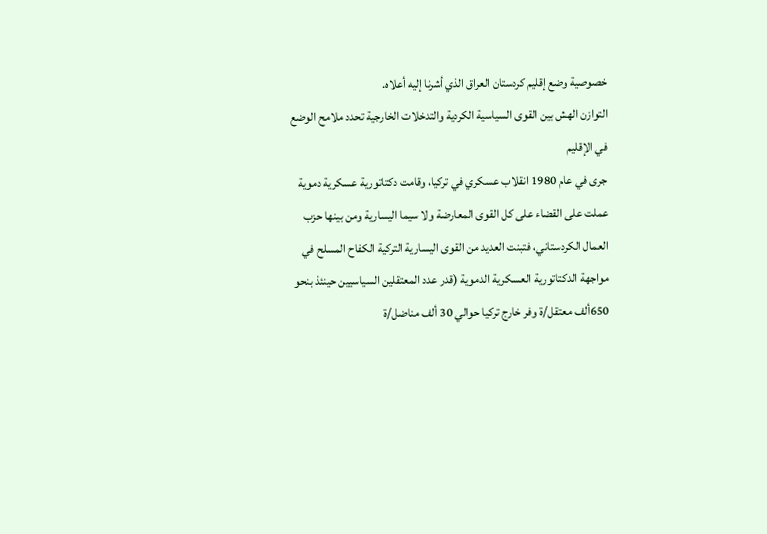خصوصية وضع إقليم كردستان العراق الذي أشرنا إليه أعلاه.
التوازن الهش بين القوى السياسية الكردية والتدخلات الخارجية تحدد ملامح الوضع في الإقليم
جرى في عام 1980 انقلاب عسكري في تركيا، وقامت دكتاتورية عسكرية دموية عملت على القضاء على كل القوى المعارضة ولا سيما اليسارية ومن بينها حزب العمال الكردستاني، فتبنت العديد من القوى اليسارية التركية الكفاح المسلح في مواجهة الدكتاتورية العسكرية الدموية (قدر عدد المعتقلين السياسيين حينئذ بنحو 650ألف معتقل/ة وفر خارج تركيا حوالي 30 ألف مناضل/ة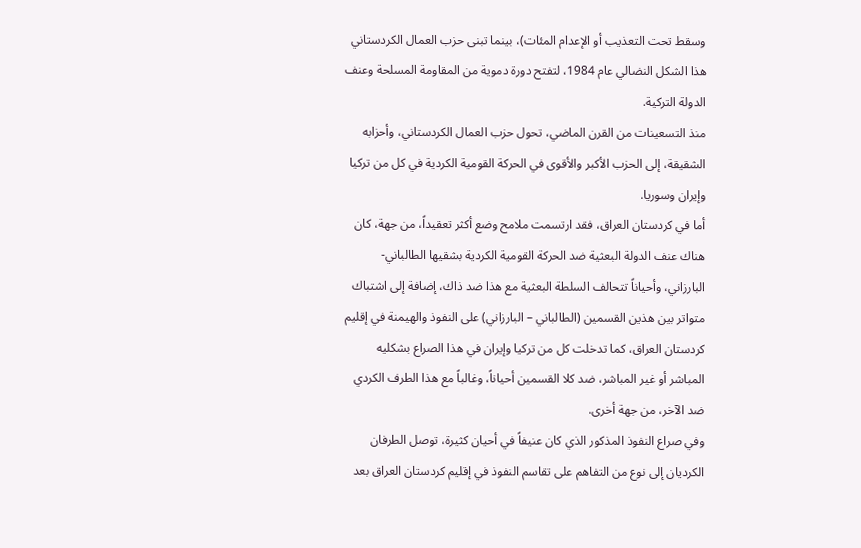وسقط تحت التعذيب أو الإعدام المئات)، بينما تبنى حزب العمال الكردستاني هذا الشكل النضالي عام 1984، لتفتح دورة دموية من المقاومة المسلحة وعنف الدولة التركية.
منذ التسعينات من القرن الماضي، تحول حزب العمال الكردستاني، وأحزابه الشقيقة، إلى الحزب الأكبر والأقوى في الحركة القومية الكردية في كل من تركيا وإيران وسوريا.
أما في كردستان العراق، فقد ارتسمت ملامح وضع أكثر تعقيداً، من جهة، كان هناك عنف الدولة البعثية ضد الحركة القومية الكردية بشقيها الطالباني- البارزاني، وأحياناً تتحالف السلطة البعثية مع هذا ضد ذاك، إضافة إلى اشتباك متواتر بين هذين القسمين (الطالباني – البارزاني) على النفوذ والهيمنة في إقليم كردستان العراق، كما تدخلت كل من تركيا وإيران في هذا الصراع بشكليه المباشر أو غير المباشر، ضد كلا القسمين أحياناً، وغالباً مع هذا الطرف الكردي ضد الآخر، من جهة أخرى.
وفي صراع النفوذ المذكور الذي كان عنيفاً في أحيان كثيرة، توصل الطرفان الكرديان إلى نوع من التفاهم على تقاسم النفوذ في إقليم كردستان العراق بعد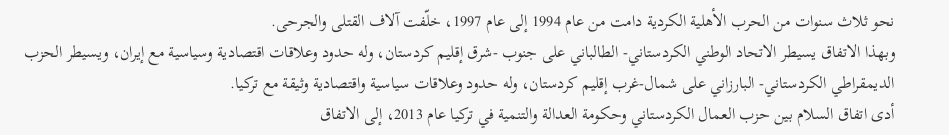نحو ثلاث سنوات من الحرب الأهلية الكردية دامت من عام 1994 إلى عام 1997، خلّفت آلاف القتلى والجرحى.
وبهذا الاتفاق يسيطر الاتحاد الوطني الكردستاني- الطالباني على جنوب -شرق إقليم كردستان، وله حدود وعلاقات اقتصادية وسياسية مع إيران، ويسيطر الحزب الديمقراطي الكردستاني- البارزاني على شمال-غرب إقليم كردستان، وله حدود وعلاقات سياسية واقتصادية وثيقة مع تركيا.
أدى اتفاق السلام بين حزب العمال الكردستاني وحكومة العدالة والتنمية في تركيا عام 2013، إلى الاتفاق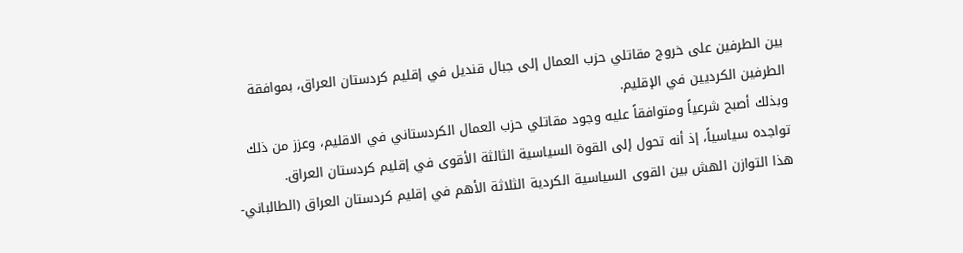بين الطرفين على خروج مقاتلي حزب العمال إلى جبال قنديل في إقليم كردستان العراق، بموافقة الطرفين الكرديين في الإقليم.
وبذلك أصبح شرعياً ومتوافقاً عليه وجود مقاتلي حزب العمال الكردستاني في الاقليم، وعزز من ذلك تواجده سياسياً، إذ أنه تحول إلى القوة السياسية الثالثة الأقوى في إقليم كردستان العراق.
هذا التوازن الهش بين القوى السياسية الكردية الثلاثة الأهم في إقليم كردستان العراق (الطالباني-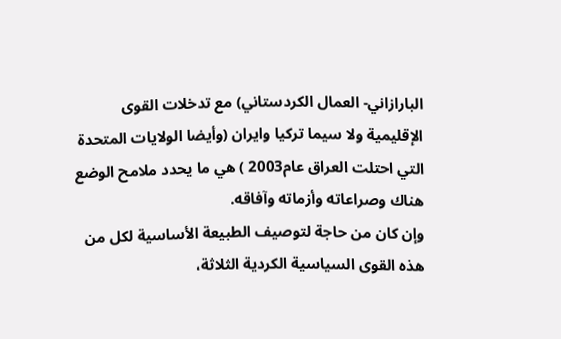البارازاني- العمال الكردستاني) مع تدخلات القوى الإقليمية ولا سيما تركيا وايران (وأيضا الولايات المتحدة التي احتلت العراق عام2003 ) هي ما يحدد ملامح الوضع هناك وصراعاته وأزماته وآفاقه.
وإن كان من حاجة لتوصيف الطبيعة الأساسية لكل من هذه القوى السياسية الكردية الثلاثة،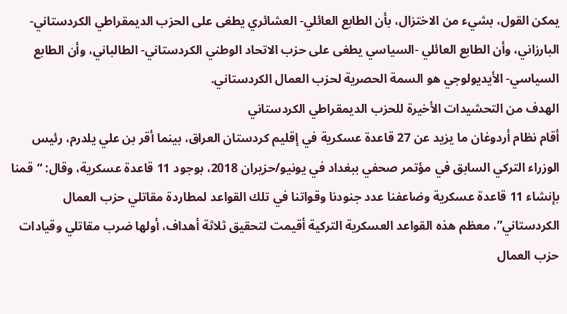يمكن القول، بشيء من الاختزال، بأن الطابع العائلي- العشائري يطغى على الحزب الديمقراطي الكردستاني- البارزاني، وأن الطابع العائلي -السياسي يطغى على حزب الاتحاد الوطني الكردستاني- الطالباني، وأن الطابع السياسي- الأيديولوجي هو السمة الحصرية لحزب العمال الكردستاني.
الهدف من التحشيدات الأخيرة للحزب الديمقراطي الكردستاني
أقام نظام أردوغان ما يزيد عن 27 قاعدة عسكرية في إقليم كردستان العراق، بينما أقر بن علي يلدرم، رئيس الوزراء التركي السابق في مؤتمر صحفي ببغداد في يونيو/حزيران 2018، بوجود 11 قاعدة عسكرية، وقال: “قمنا بإنشاء 11 قاعدة عسكرية وضاعفنا عدد جنودنا وقواتنا في تلك القواعد لمطاردة مقاتلي حزب العمال الكردستاني”، معظم هذه القواعد العسكرية التركية أقيمت لتحقيق ثلاثة أهداف، أولها ضرب مقاتلي وقيادات حزب العمال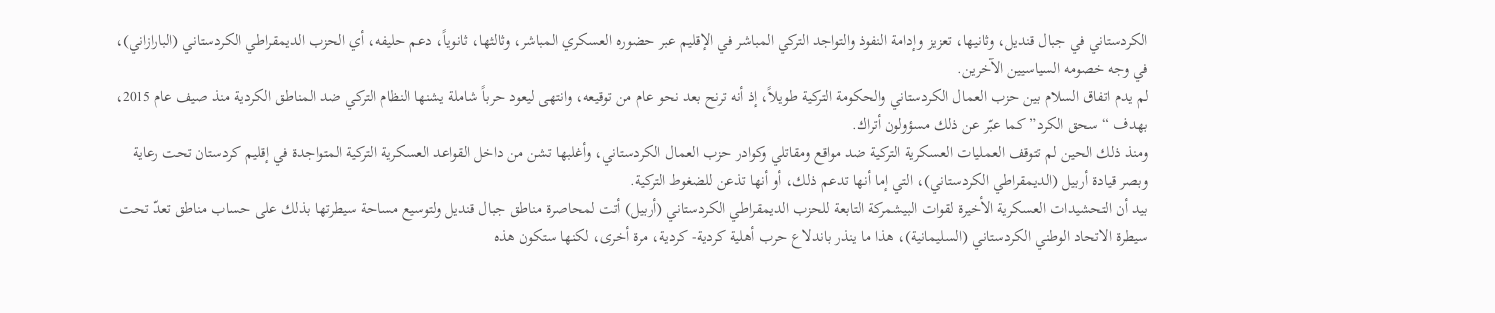الكردستاني في جبال قنديل، وثانيها، تعزيز وإدامة النفوذ والتواجد التركي المباشر في الإقليم عبر حضوره العسكري المباشر، وثالثها، ثانوياً، دعم حليفه، أي الحزب الديمقراطي الكردستاني (البارازاني)، في وجه خصومه السياسيين الآخرين.
لم يدم اتفاق السلام بين حزب العمال الكردستاني والحكومة التركية طويلاً، إذ أنه ترنح بعد نحو عام من توقيعه، وانتهى ليعود حرباً شاملة يشنها النظام التركي ضد المناطق الكردية منذ صيف عام 2015، بهدف “سحق الكرد” كما عبّر عن ذلك مسؤولون أتراك.
ومنذ ذلك الحين لم تتوقف العمليات العسكرية التركية ضد مواقع ومقاتلي وكوادر حزب العمال الكردستاني، وأغلبها تشن من داخل القواعد العسكرية التركية المتواجدة في إقليم كردستان تحت رعاية وبصر قيادة أربيل (الديمقراطي الكردستاني)، التي إما أنها تدعم ذلك، أو أنها تذعن للضغوط التركية.
بيد أن التحشيدات العسكرية الأخيرة لقوات البيشمركة التابعة للحزب الديمقراطي الكردستاني (أربيل) أتت لمحاصرة مناطق جبال قنديل ولتوسيع مساحة سيطرتها بذلك على حساب مناطق تعدّ تحت سيطرة الاتحاد الوطني الكردستاني (السليمانية)، هذا ما ينذر باندلاع حرب أهلية كردية- كردية، مرة أخرى، لكنها ستكون هذه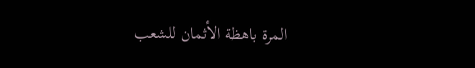المرة باهظة الأثمان للشعب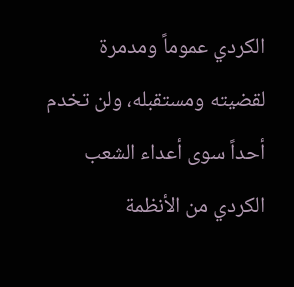الكردي عموماً ومدمرة لقضيته ومستقبله، ولن تخدم أحداً سوى أعداء الشعب الكردي من الأنظمة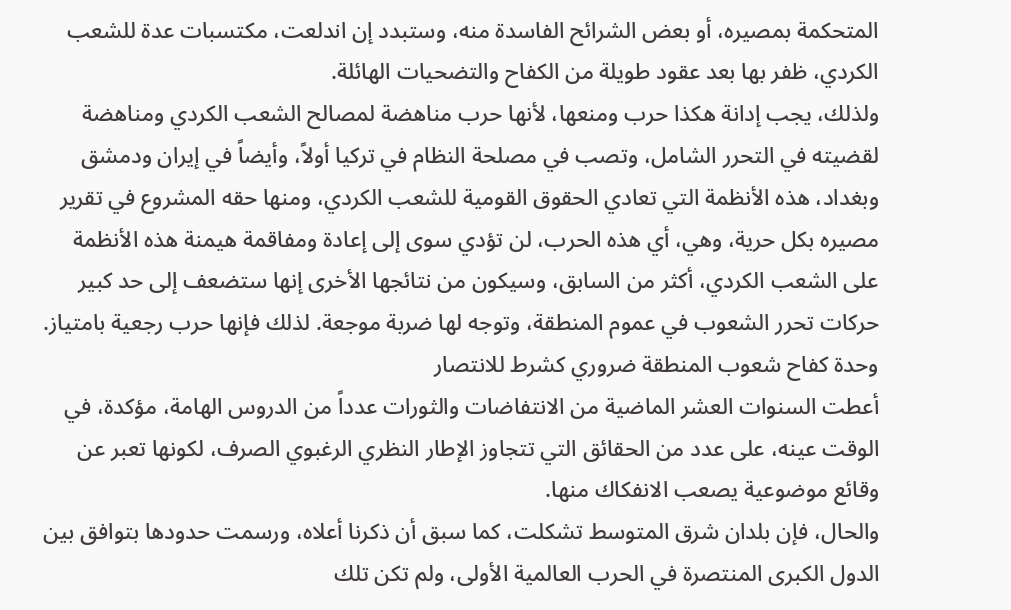المتحكمة بمصيره، أو بعض الشرائح الفاسدة منه، وستبدد إن اندلعت، مكتسبات عدة للشعب الكردي، ظفر بها بعد عقود طويلة من الكفاح والتضحيات الهائلة.
ولذلك، يجب إدانة هكذا حرب ومنعها، لأنها حرب مناهضة لمصالح الشعب الكردي ومناهضة لقضيته في التحرر الشامل، وتصب في مصلحة النظام في تركيا أولاً، وأيضاً في إيران ودمشق وبغداد، هذه الأنظمة التي تعادي الحقوق القومية للشعب الكردي، ومنها حقه المشروع في تقرير مصيره بكل حرية، وهي، أي هذه الحرب، لن تؤدي سوى إلى إعادة ومفاقمة هيمنة هذه الأنظمة على الشعب الكردي، أكثر من السابق، وسيكون من نتائجها الأخرى إنها ستضعف إلى حد كبير حركات تحرر الشعوب في عموم المنطقة، وتوجه لها ضربة موجعة. لذلك فإنها حرب رجعية بامتياز.
وحدة كفاح شعوب المنطقة ضروري كشرط للانتصار
أعطت السنوات العشر الماضية من الانتفاضات والثورات عدداً من الدروس الهامة، مؤكدة، في الوقت عينه، على عدد من الحقائق التي تتجاوز الإطار النظري الرغبوي الصرف، لكونها تعبر عن وقائع موضوعية يصعب الانفكاك منها.
والحال، فإن بلدان شرق المتوسط تشكلت، كما سبق أن ذكرنا أعلاه، ورسمت حدودها بتوافق بين الدول الكبرى المنتصرة في الحرب العالمية الأولى، ولم تكن تلك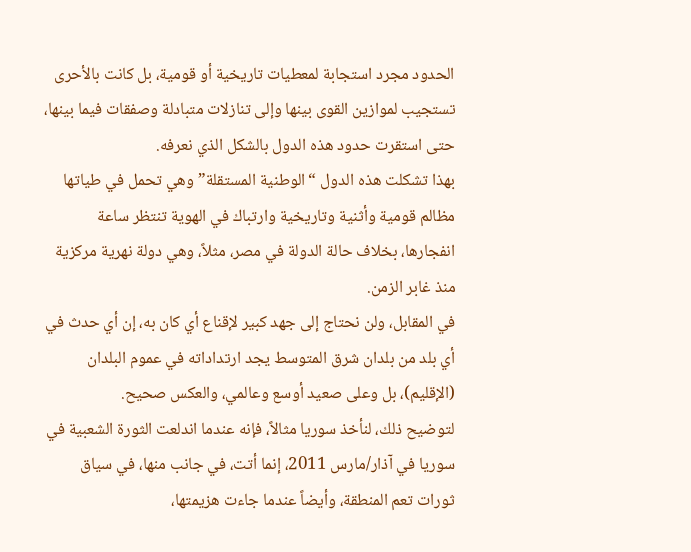الحدود مجرد استجابة لمعطيات تاريخية أو قومية، بل كانت بالأحرى تستجيب لموازين القوى بينها وإلى تنازلات متبادلة وصفقات فيما بينها، حتى استقرت حدود هذه الدول بالشكل الذي نعرفه.
بهذا تشكلت هذه الدول “الوطنية المستقلة” وهي تحمل في طياتها مظالم قومية وأثنية وتاريخية وارتباك في الهوية تنتظر ساعة انفجارها، بخلاف حالة الدولة في مصر، مثلاً، وهي دولة نهرية مركزية منذ غابر الزمن.
في المقابل، ولن نحتاج إلى جهد كبير لإقناع أي كان به، إن أي حدث في أي بلد من بلدان شرق المتوسط يجد ارتداداته في عموم البلدان (الإقليم)، بل وعلى صعيد أوسع وعالمي، والعكس صحيح.
لتوضيح ذلك، لنأخذ سوريا مثالاً، فإنه عندما اندلعت الثورة الشعبية في سوريا في آذار/مارس 2011، إنما أتت، في جانب منها، في سياق ثورات تعم المنطقة، وأيضاً عندما جاءت هزيمتها،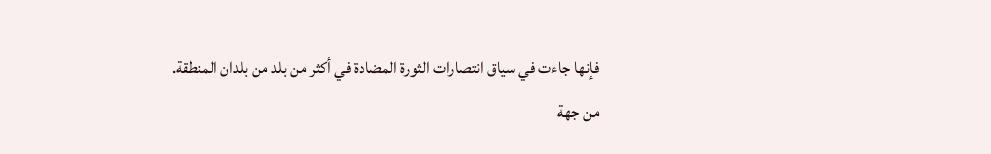فإنها جاءت في سياق انتصارات الثورة المضادة في أكثر من بلد من بلدان المنطقة.
من جهة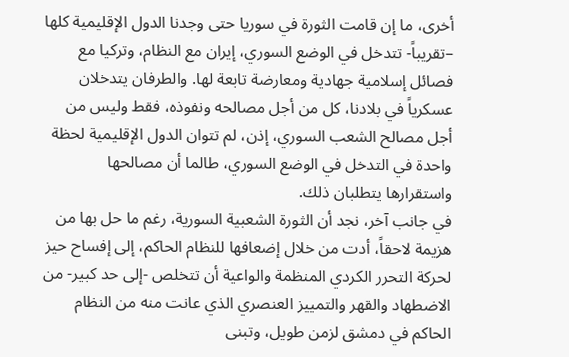أخرى، ما إن قامت الثورة في سوريا حتى وجدنا الدول الإقليمية كلها –تقريباً- تتدخل في الوضع السوري، إيران مع النظام، وتركيا مع فصائل إسلامية جهادية ومعارضة تابعة لها. والطرفان يتدخلان عسكرياً في بلادنا، كل من أجل مصالحه ونفوذه، فقط وليس من أجل مصالح الشعب السوري، إذن، لم تتوان الدول الإقليمية لحظة واحدة في التدخل في الوضع السوري، طالما أن مصالحها واستقرارها يتطلبان ذلك.
في جانب آخر، نجد أن الثورة الشعبية السورية، رغم ما حل بها من هزيمة لاحقاً، أدت من خلال إضعافها للنظام الحاكم، إلى إفساح حيز لحركة التحرر الكردي المنظمة والواعية أن تتخلص -إلى حد كبير- من الاضطهاد والقهر والتمييز العنصري الذي عانت منه من النظام الحاكم في دمشق لزمن طويل، وتبنى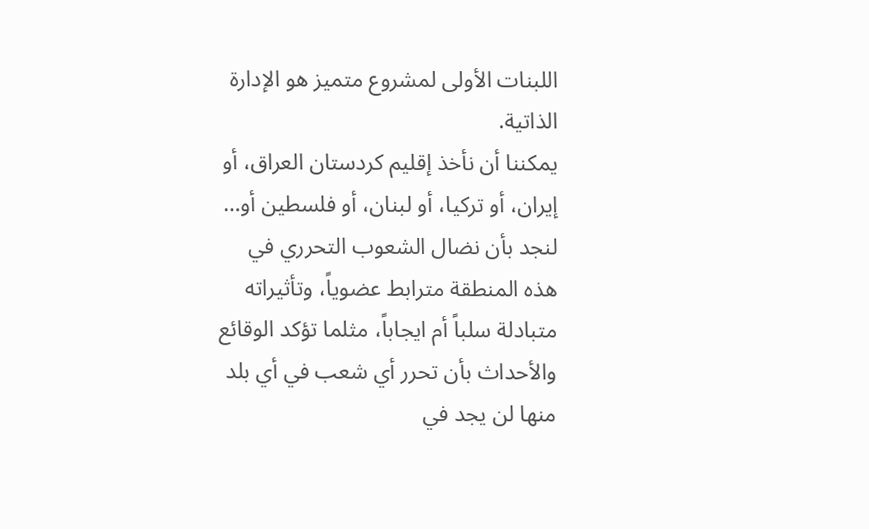اللبنات الأولى لمشروع متميز هو الإدارة الذاتية.
يمكننا أن نأخذ إقليم كردستان العراق، أو إيران، أو تركيا، أو لبنان، أو فلسطين أو… لنجد بأن نضال الشعوب التحرري في هذه المنطقة مترابط عضوياً، وتأثيراته متبادلة سلباً أم ايجاباً، مثلما تؤكد الوقائع والأحداث بأن تحرر أي شعب في أي بلد منها لن يجد في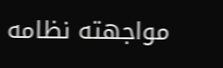مواجهته نظامه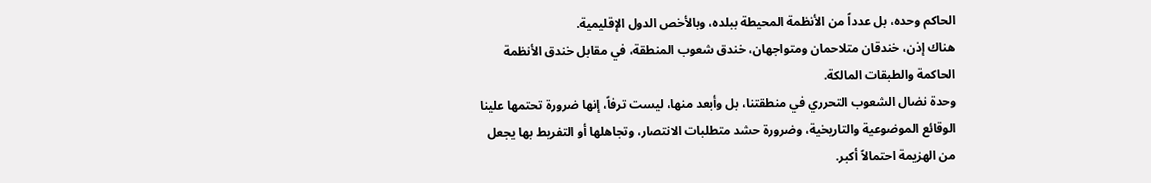الحاكم وحده، بل عدداً من الأنظمة المحيطة ببلده، وبالأخص الدول الإقليمية.
هناك إذن، خندقان متلاحمان ومتواجهان، خندق شعوب المنطقة، في مقابل خندق الأنظمة الحاكمة والطبقات المالكة.
وحدة نضال الشعوب التحرري في منطقتنا، بل وأبعد منها، ليست ترفاً، إنها ضرورة تحتمها علينا الوقائع الموضوعية والتاريخية، وضرورة حشد متطلبات الانتصار، وتجاهلها أو التفريط بها يجعل من الهزيمة احتمالاً أكبر.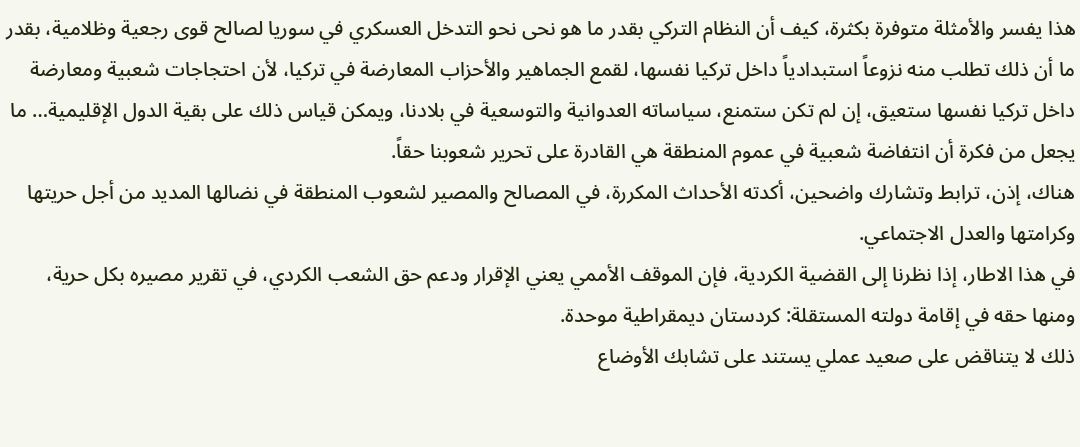هذا يفسر والأمثلة متوفرة بكثرة، كيف أن النظام التركي بقدر ما هو نحى نحو التدخل العسكري في سوريا لصالح قوى رجعية وظلامية، بقدر ما أن ذلك تطلب منه نزوعاً استبدادياً داخل تركيا نفسها، لقمع الجماهير والأحزاب المعارضة في تركيا، لأن احتجاجات شعبية ومعارضة داخل تركيا نفسها ستعيق، إن لم تكن ستمنع، سياساته العدوانية والتوسعية في بلادنا، ويمكن قياس ذلك على بقية الدول الإقليمية… ما يجعل من فكرة أن انتفاضة شعبية في عموم المنطقة هي القادرة على تحرير شعوبنا حقاً.
هناك، إذن، ترابط وتشارك واضحين، أكدته الأحداث المكررة، في المصالح والمصير لشعوب المنطقة في نضالها المديد من أجل حريتها وكرامتها والعدل الاجتماعي.
في هذا الاطار، إذا نظرنا إلى القضية الكردية، فإن الموقف الأممي يعني الإقرار ودعم حق الشعب الكردي، في تقرير مصيره بكل حرية، ومنها حقه في إقامة دولته المستقلة: كردستان ديمقراطية موحدة.
ذلك لا يتناقض على صعيد عملي يستند على تشابك الأوضاع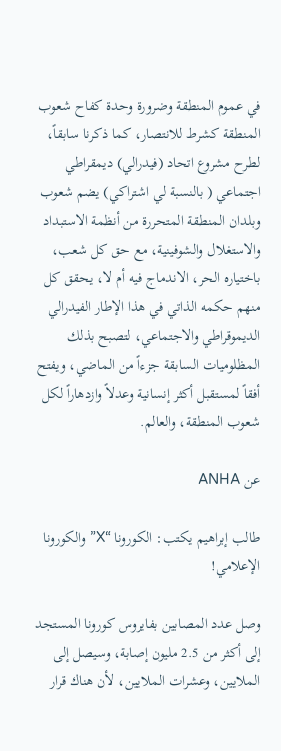في عموم المنطقة وضرورة وحدة كفاح شعوب المنطقة كشرط للانتصار، كما ذكرنا سابقاً، لطرح مشروع اتحاد (فيدرالي) ديمقراطي اجتماعي ( بالنسبة لي اشتراكي) يضم شعوب وبلدان المنطقة المتحررة من أنظمة الاستبداد والاستغلال والشوفينية، مع حق كل شعب، باختياره الحر، الاندماج فيه أم لا، يحقق كل منهم حكمه الذاتي في هذا الإطار الفيدرالي الديموقراطي والاجتماعي، لتصبح بذلك المظلوميات السابقة جزءاً من الماضي، ويفتح أفقاً لمستقبل أكثر إنسانية وعدلاً وازدهاراً لكل شعوب المنطقة، والعالم.

عن ANHA

طالب إبراهيم يكتب: الكورونا “X” والكورونا الإعلامي!

وصل عدد المصابين بفايروس كورونا المستجد إلى أكثر من 2.5 مليون إصابة، وسيصل إلى الملايين، وعشرات الملايين، لأن هناك قرار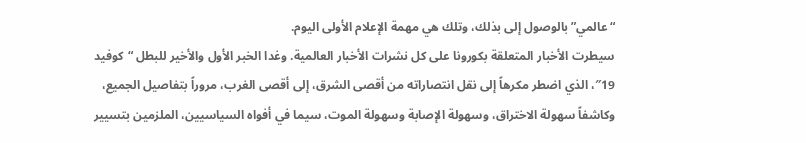“عالمي” بالوصول إلى بذلك، وتلك هي مهمة الإعلام الأولى اليوم.
سيطرت الأخبار المتعلقة بكورونا على كل نشرات الأخبار العالمية. وغدا الخبر الأول والأخير للبطل “كوفيد 19″، الذي اضطر مكرهاً إلى نقل انتصاراته من أقصى الشرق، إلى أقصى الغرب، مروراً بتفاصيل الجميع، وكاشفاً سهولة الاختراق، وسهولة الإصابة وسهولة الموت، سيما في أفواه السياسيين، الملزمين بتسيير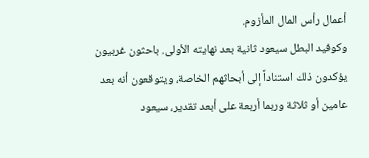أعمال رأس المال المأزوم.
وكوفيد البطل سيعود ثانية بعد نهايته الأولى. باحثون غربيون يؤكدون ذلك استناداً إلى أبحاثهم الخاصة، ويتوقعون أنه بعد عامين أو ثلاثة وربما أربعة على أبعد تقدير، سيعود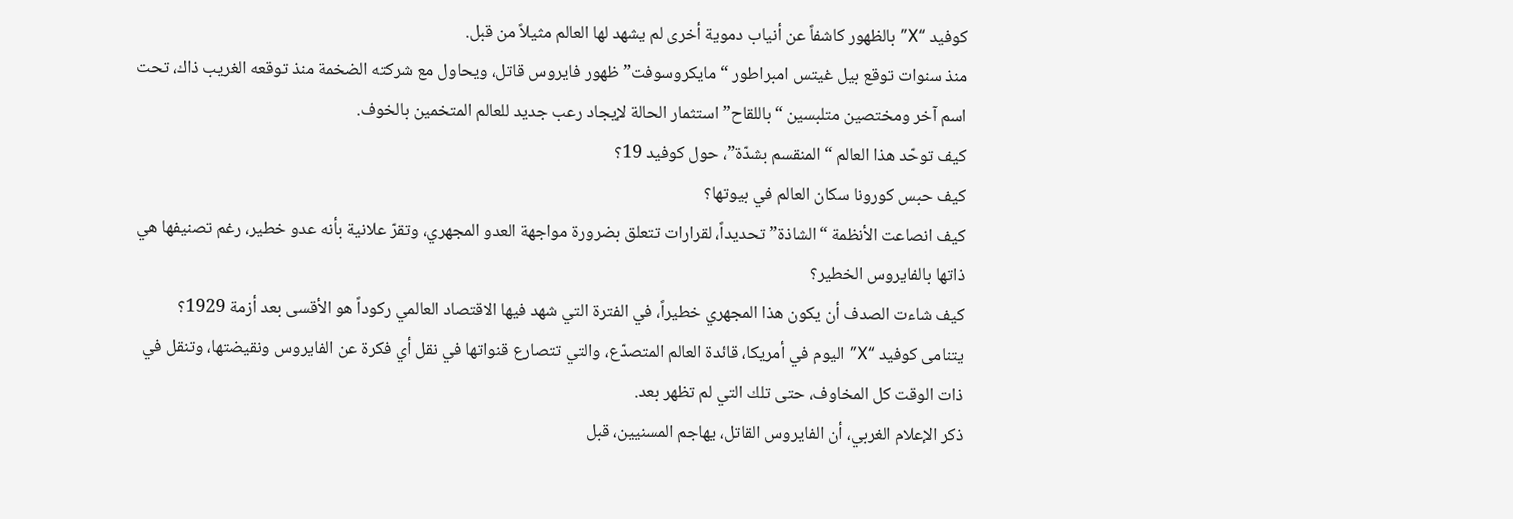كوفيد “X” بالظهور كاشفاً عن أنياب دموية أخرى لم يشهد لها العالم مثيلاً من قبل.
منذ سنوات توقع بيل غيتس امبراطور “مايكروسوفت” ظهور فايروس قاتل، ويحاول مع شركته الضخمة منذ توقعه الغريب ذاك، تحت اسم آخر ومختصين متلبسين “باللقاح” استثمار الحالة لإيجاد رعب جديد للعالم المتخمين بالخوف.
كيف توحّد هذا العالم “المنقسم بشدّة”، حول كوفيد 19؟
كيف حبس كورونا سكان العالم في بيوتها؟
كيف انصاعت الأنظمة “الشاذة” تحديداً، لقرارات تتعلق بضرورة مواجهة العدو المجهري، وتقرّ علانية بأنه عدو خطير، رغم تصنيفها هي ذاتها بالفايروس الخطير؟
كيف شاءت الصدف أن يكون هذا المجهري خطيراً، في الفترة التي شهد فيها الاقتصاد العالمي ركوداً هو الأقسى بعد أزمة 1929؟
يتنامى كوفيد “X” اليوم في أمريكا، قائدة العالم المتصدّع، والتي تتصارع قنواتها في نقل أي فكرة عن الفايروس ونقيضتها، وتنقل في ذات الوقت كل المخاوف، حتى تلك التي لم تظهر بعد.
ذكر الإعلام الغربي، أن الفايروس القاتل، يهاجم المسنيين، قبل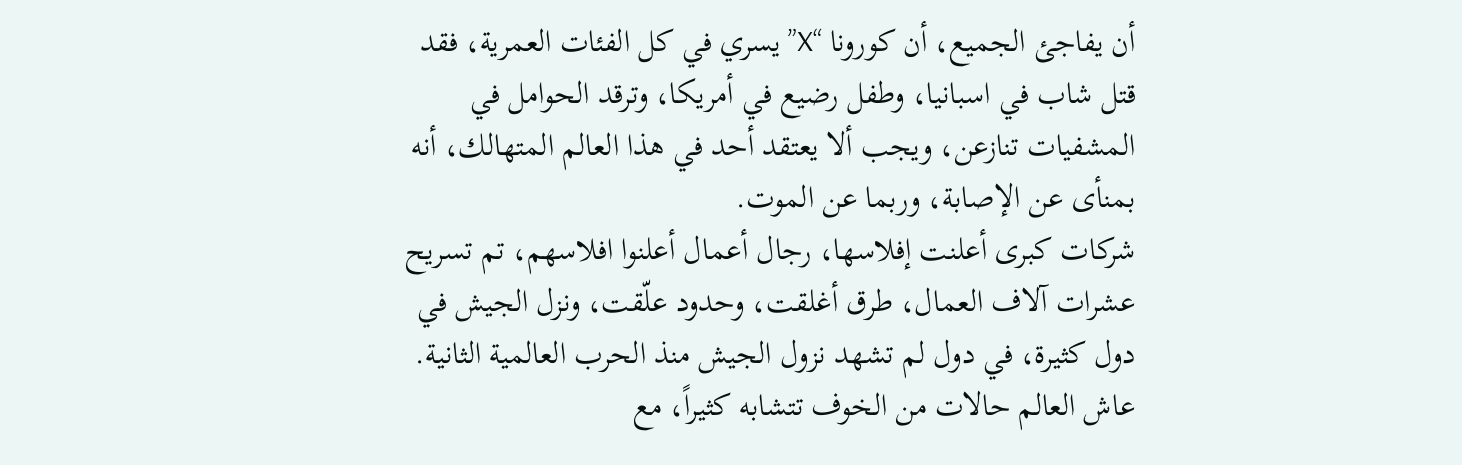أن يفاجئ الجميع، أن كورونا “X” يسري في كل الفئات العمرية، فقد قتل شاب في اسبانيا، وطفل رضيع في أمريكا، وترقد الحوامل في المشفيات تنازعن، ويجب ألا يعتقد أحد في هذا العالم المتهالك، أنه بمنأى عن الإصابة، وربما عن الموت.
شركات كبرى أعلنت إفلاسها، رجال أعمال أعلنوا افلاسهم، تم تسريح عشرات آلاف العمال، طرق أغلقت، وحدود علّقت، ونزل الجيش في دول كثيرة، في دول لم تشهد نزول الجيش منذ الحرب العالمية الثانية.
عاش العالم حالات من الخوف تتشابه كثيراً، مع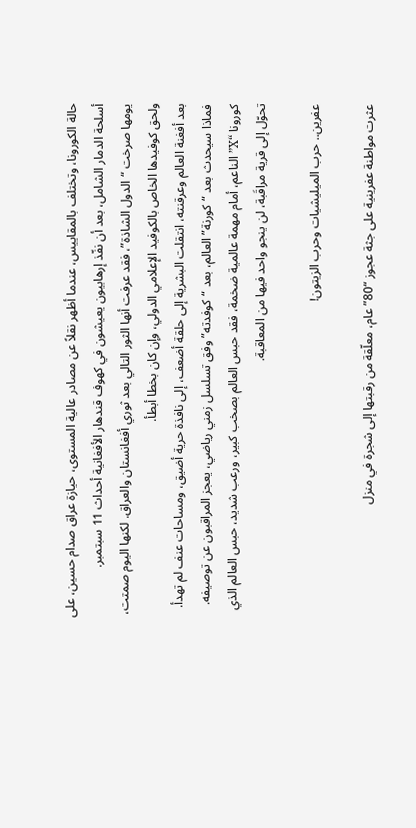حالة الكورونا، وتختلف بالمقاييس، عندما أظهر نقلاً عن مصادر عالية المستوى، حيازة عراق صدام حسين، على أسلحة الدمار الشامل، بعد أن نفّذ إرهابيون يعيشون في كهوف قندهار الأفغانية أحداث 11 سبتمبر.
يومها صرخت “الدول الشاذة”، فقد عرفت أنها الثور التالي بعد ثوري أفغانستان والعراق. لكنها اليوم صمتت، ولحق كوفيدها الخاص بالكوفيد الإعلامي الدولي، وإن كان بخطا أبطأ.
بعد أفغنة العالم وعرقنته، انتقلت البشرية إلى حلقة أضعف، إلى نافذة حرية أضيق، ومساحات عنف لم تهدأ. فماذا سيحدث بعد “كورنة” العالم، بعد “كوفدته” وفق تسلسل زمني رياضي، يعجز المراقبون عن توصيفه.
كورونا “X” الناعم، أمام مهمة عالمية ضخمة، فقد حبس العالم بصخب كبير، ورعب شديد، حبس العالم الذي تحوّل إلى قرية مراقَبة، لن ينجو واحد فيها من المعاقبة.

عفرين.. حرب الميليشيات وحرب الزيتون!

عثرت مواطنة عفرينية على جثة عجوز “80” عام، معلّقة من رقبتها إلى شجرة في منزل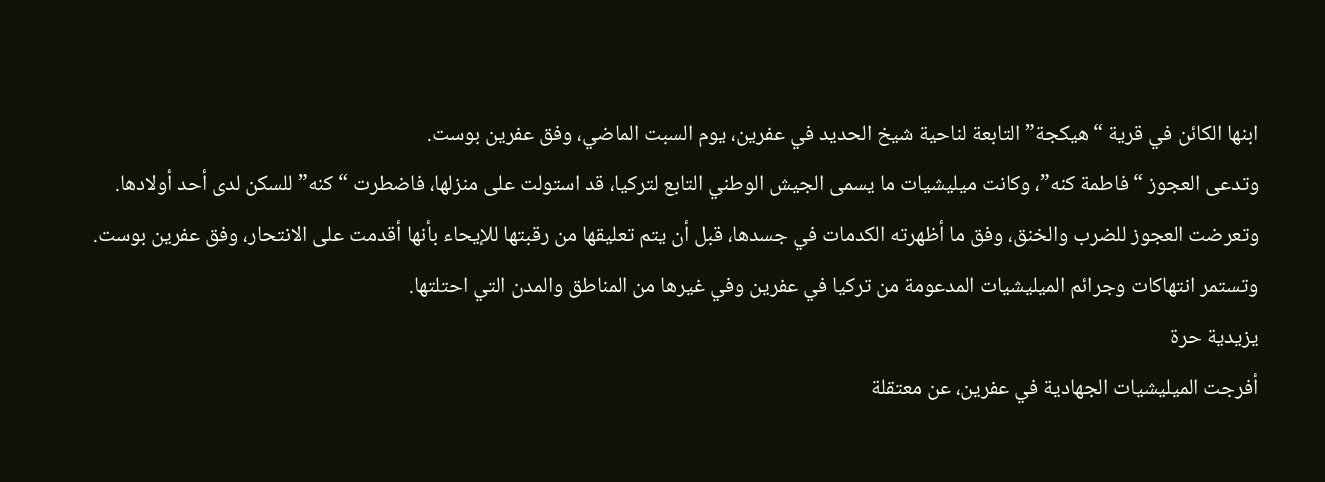ابنها الكائن في قرية “هيكجة” التابعة لناحية شيخ الحديد في عفرين، يوم السبت الماضي، وفق عفرين بوست.
وتدعى العجوز “فاطمة كنه”، وكانت ميليشيات ما يسمى الجيش الوطني التابع لتركيا، قد استولت على منزلها، فاضطرت “كنه” للسكن لدى أحد أولادها.
وتعرضت العجوز للضرب والخنق، وفق ما أظهرته الكدمات في جسدها، قبل أن يتم تعليقها من رقبتها للإيحاء بأنها أقدمت على الانتحار، وفق عفرين بوست.
وتستمر انتهاكات وجرائم الميليشيات المدعومة من تركيا في عفرين وفي غيرها من المناطق والمدن التي احتلتها.
يزيدية حرة
أفرجت الميليشيات الجهادية في عفرين، عن معتقلة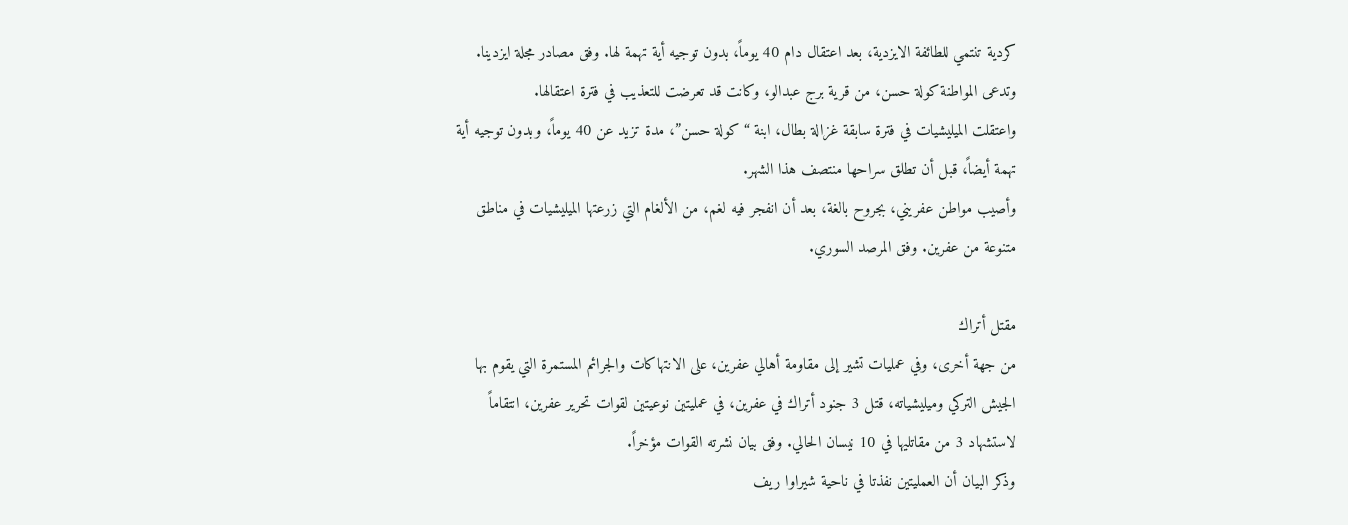كردية تنتمي للطائفة الايزدية، بعد اعتقال دام 40 يوماً، بدون توجيه أية تهمة لها. وفق مصادر مجلة ايزدينا.
وتدعى المواطنة كولة حسن، من قرية برج عبدالو، وكانت قد تعرضت للتعذيب في فترة اعتقالها.
واعتقلت الميليشيات في فترة سابقة غزالة بطال، ابنة “كولة حسن”، مدة تزيد عن 40 يوماً، وبدون توجيه أية تهمة أيضاً، قبل أن تطلق سراحها منتصف هذا الشهر.
وأصيب مواطن عفريني، بجروح بالغة، بعد أن انفجر فيه لغم، من الألغام التي زرعتها الميليشيات في مناطق متنوعة من عفرين. وفق المرصد السوري.

مقتل أتراك
من جهة أخرى، وفي عمليات تشير إلى مقاومة أهالي عفرين، على الانتهاكات والجرائم المستمرة التي يقوم بها الجيش التركي وميليشياته، قتل 3 جنود أتراك في عفرين، في عمليتين نوعيتين لقوات تحرير عفرين، انتقاماً لاستشهاد 3 من مقاتليها في 10 نيسان الحالي. وفق بيان نشرته القوات مؤخراً.
وذكر البيان أن العمليتين نفذتا في ناحية شيراوا ريف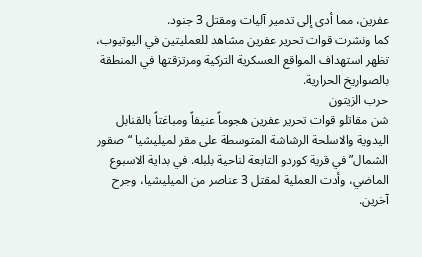عفرين، مما أدى إلى تدمير آليات ومقتل 3 جنود.
كما ونشرت قوات تحرير عفرين مشاهد للعمليتين في اليوتيوب، تظهر استهداف المواقع العسكرية التركية ومرتزقتها في المنطقة بالصواريخ الحرارية.
حرب الزيتون
شن مقاتلو قوات تحرير عفرين هجوماً عنيفاً ومباغتاً بالقنابل اليدوية والاسلحة الرشاشة المتوسطة على مقر لميليشيا “صقور الشمال” في قرية كوردو التابعة لناحية بلبله. في بداية الاسبوع الماضي، وأدت العملية لمقتل 3 عناصر من الميليشيا، وجرح آخرين.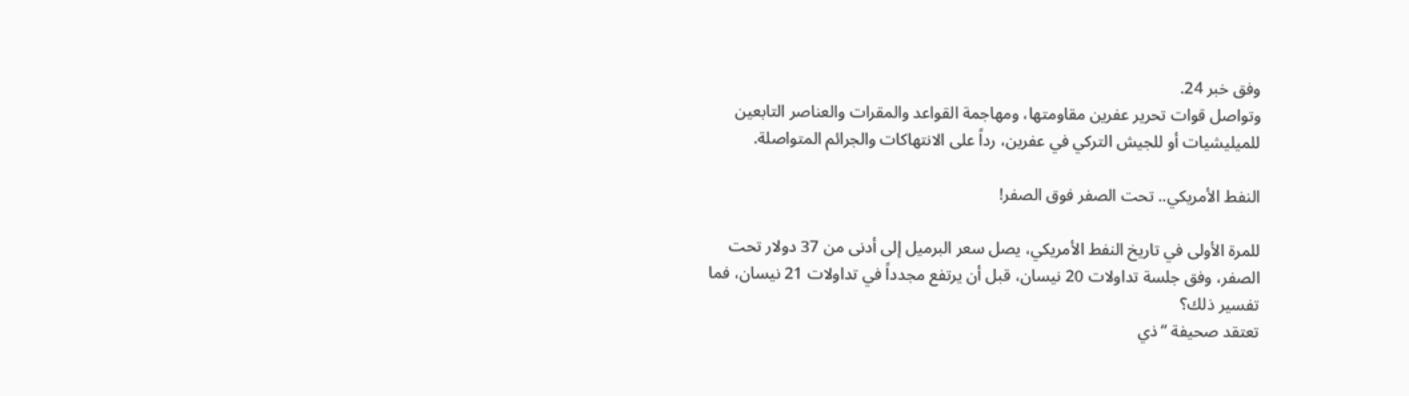وفق خبر 24.
وتواصل قوات تحرير عفرين مقاومتها، ومهاجمة القواعد والمقرات والعناصر التابعين للميليشيات أو للجيش التركي في عفرين، رداً على الانتهاكات والجرائم المتواصلة.

النفط الأمريكي.. تحت الصفر فوق الصفر!

للمرة الأولى في تاريخ النفط الأمريكي، يصل سعر البرميل إلى أدنى من 37 دولار تحت الصفر، وفق جلسة تداولات 20 نيسان، قبل أن يرتفع مجدداً في تداولات 21 نيسان، فما تفسير ذلك؟
تعتقد صحيفة “ذي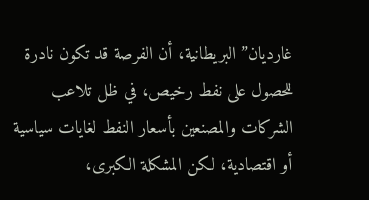غارديان” البريطانية، أن الفرصة قد تكون نادرة للحصول على نفط رخيص، في ظل تلاعب الشركات والمصنعين بأسعار النفط لغايات سياسية أو اقتصادية، لكن المشكلة الكبرى،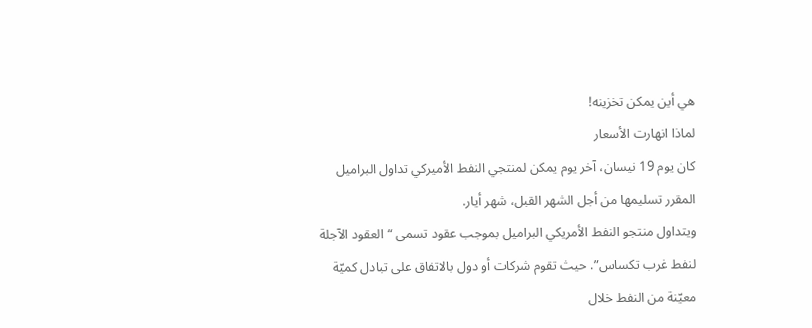هي أين يمكن تخزينه!
لماذا انهارت الأسعار
كان يوم 19 نيسان، آخر يوم يمكن لمنتجي النفط الأميركي تداول البراميل المقرر تسليمها من أجل الشهر القبل، شهر أيار.
ويتداول منتجو النفط الأمريكي البراميل بموجب عقود تسمى “العقود الآجلة لنفط غرب تكساس”. حيث تقوم شركات أو دول بالاتفاق على تبادل كميّة معيّنة من النفط خلال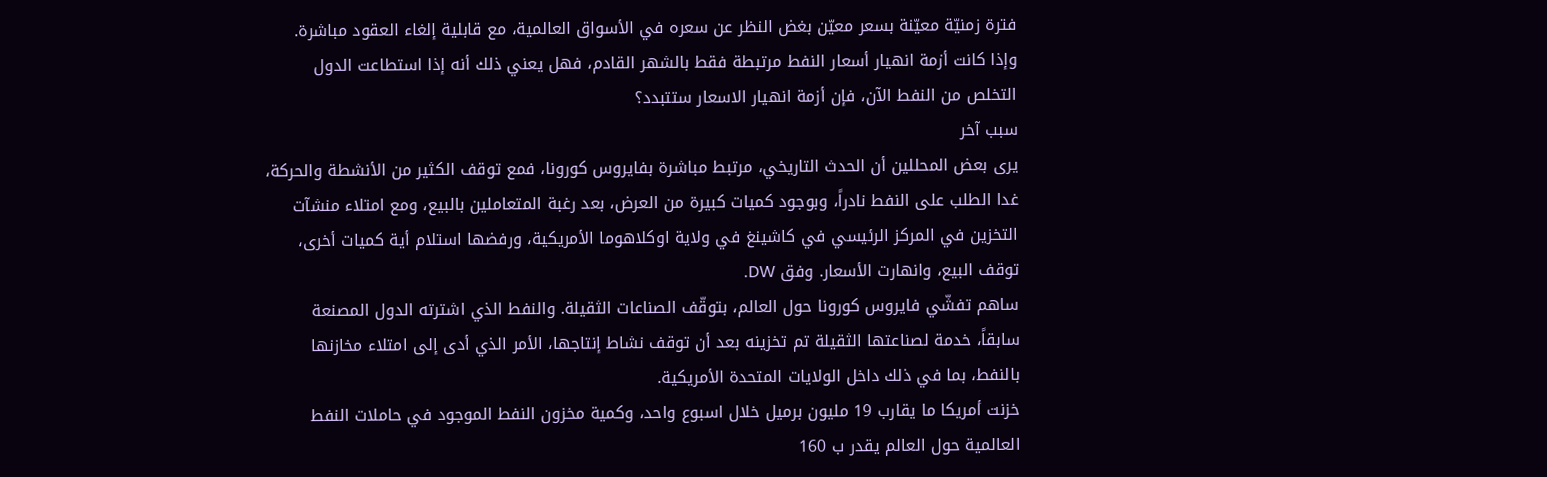فترة زمنيّة معيّنة بسعر معيّن بغض النظر عن سعره في الأسواق العالمية، مع قابلية إلغاء العقود مباشرة.
وإذا كانت أزمة انهيار أسعار النفط مرتبطة فقط بالشهر القادم، فهل يعني ذلك أنه إذا استطاعت الدول التخلص من النفط الآن، فإن أزمة انهيار الاسعار ستتبدد؟
سبب آخر
يرى بعض المحللين أن الحدث التاريخي، مرتبط مباشرة بفايروس كورونا، فمع توقف الكثير من الأنشطة والحركة، غدا الطلب على النفط نادراً، وبوجود كميات كبيرة من العرض، بعد رغبة المتعاملين بالبيع، ومع امتلاء منشآت التخزين في المركز الرئيسي في كاشينغ في ولاية اوكلاهوما الأمريكية، ورفضها استلام أية كميات أخرى، توقف البيع، وانهارت الأسعار. وفق DW.
ساهم تفشّي فايروس كورونا حول العالم، بتوقّف الصناعات الثقيلة. والنفط الذي اشترته الدول المصنعة سابقاً، خدمة لصناعتها الثقيلة تم تخزينه بعد أن توقف نشاط إنتاجها، الأمر الذي أدى إلى امتلاء مخازنها بالنفط، بما في ذلك داخل الولايات المتحدة الأمريكية.
خزنت أمريكا ما يقارب 19 مليون برميل خلال اسبوع واحد، وكمية مخزون النفط الموجود في حاملات النفط العالمية حول العالم يقدر ب 160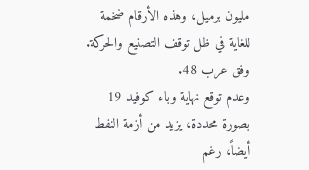مليون برميل، وهذه الأرقام ضخمة للغاية في ظل توقف التصنيع والحركة. وفق عرب 48.
وعدم توقع نهاية وباء كوفيد 19 بصورة محددة، يزيد من أزمة النفط أيضاً، رغم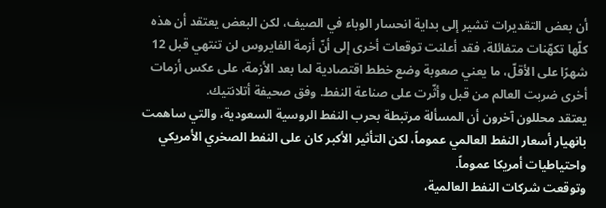أن بعض التقديرات تشير إلى بداية انحسار الوباء في الصيف، لكن البعض يعتقد أن هذه كلّها تكهّنات متفائلة، فقد أعلنت توقعات أخرى إلى أنّ أزمة الفايروس لن تنتهي قبل 12 شهرًا على الأقلّ، ما يعني صعوبة وضع خطط اقتصادية لما بعد الأزمة، على عكس أزمات أخرى ضربت العالم من قبل وأثّرت على صناعة النفط. وفق صحيفة أتلانتيك.
يعتقد محللون آخرون أن المسألة مرتبطة بحرب النفط الروسية السعودية، والتي ساهمت بانهيار أسعار النفط العالمي عموماً، لكن التأثير الأكبر كان على النفط الصخري الأمريكي واحتياطيات أمريكا عموماً.
وتوقعت شركات النفط العالمية،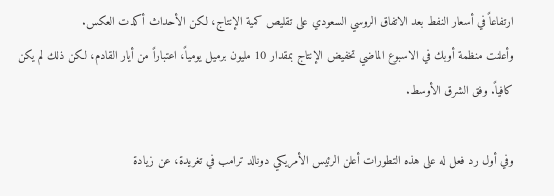ارتفاعاً في أسعار النفط بعد الاتفاق الروسي السعودي على تقليص كمية الإنتاج، لكن الأحداث أكدت العكس.
وأعلنت منظمة أوبك في الاسبوع الماضي تخفيض الإنتاج بمقدار 10 مليون برميل يومياً، اعتباراً من أيار القادم، لكن ذلك لم يكن كافياً. وفق الشرق الأوسط.

وفي أول رد فعل له على هذه التطورات أعلن الرئيس الأمريكي دونالد ترامب في تغريدة، عن زيادة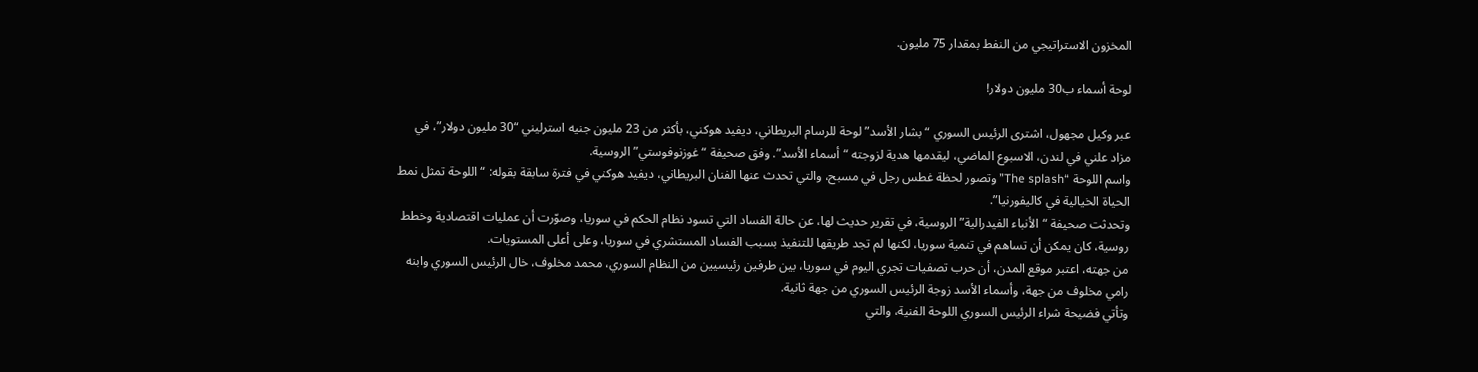المخزون الاستراتيجي من النفط بمقدار 75 مليون.

لوحة أسماء ب30 مليون دولار!

عبر وكيل مجهول، اشترى الرئيس السوري “بشار الأسد” لوحة للرسام البريطاني، ديفيد هوكني، بأكثر من 23 مليون جنيه استرليني “30 مليون دولار”، في مزاد علني في لندن، الاسبوع الماضي، ليقدمها هدية لزوجته “أسماء الأسد”. وفق صحيفة “غوزنوفوستي” الروسية.
واسم اللوحة “The splash” وتصور لحظة غطس رجل في مسبح، والتي تحدث عنها الفنان البريطاني، ديفيد هوكني في فترة سابقة بقوله: “اللوحة تمثل نمط الحياة الخيالية في كاليفورنيا”.
وتحدثت صحيفة “الأنباء الفيدرالية” الروسية، في تقرير حديث لها، عن حالة الفساد التي تسود نظام الحكم في سوريا، وصوّرت أن عمليات اقتصادية وخطط روسية، كان يمكن أن تساهم في تنمية سوريا، لكنها لم تجد طريقها للتنفيذ بسبب الفساد المستشري في سوريا، وعلى أعلى المستويات.
من جهته، اعتبر موقع المدن، أن حرب تصفيات تجري اليوم في سوريا، بين طرفين رئيسيين من النظام السوري، محمد مخلوف، خال الرئيس السوري وابنه رامي مخلوف من جهة، وأسماء الأسد زوجة الرئيس السوري من جهة ثانية.
وتأتي فضيحة شراء الرئيس السوري اللوحة الفنية، والتي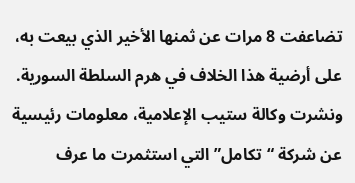تضاعفت 8 مرات عن ثمنها الأخير الذي بيعت به، على أرضية هذا الخلاف في هرم السلطة السورية.
ونشرت وكالة ستيب الإعلامية، معلومات رئيسية عن شركة “تكامل” التي استثمرت ما عرف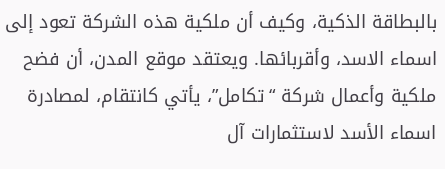بالبطاقة الذكية، وكيف أن ملكية هذه الشركة تعود إلى اسماء الاسد، وأقربائها. ويعتقد موقع المدن، أن فضح ملكية وأعمال شركة “تكامل”، يأتي كانتقام، لمصادرة اسماء الأسد لاستثمارات آل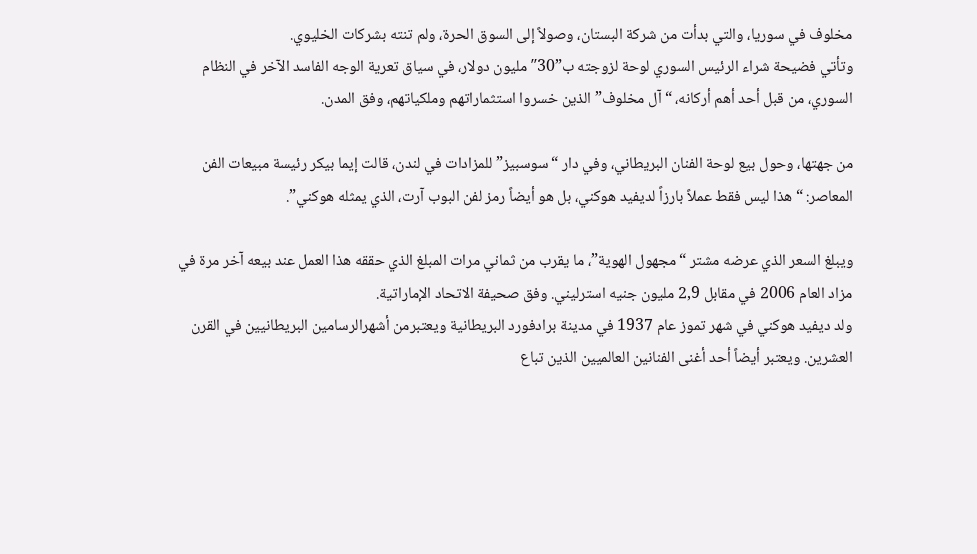مخلوف في سوريا، والتي بدأت من شركة البستان، وصولاً إلى السوق الحرة، ولم تنته بشركات الخليوي.
وتأتي فضيحة شراء الرئيس السوري لوحة لزوجته ب”30″ مليون دولار، في سياق تعرية الوجه الفاسد الآخر في النظام السوري، من قبل أحد أهم أركانه، “آل مخلوف” الذين خسروا استثماراتهم وملكياتهم، وفق المدن.

من جهتها، وحول بيع لوحة الفنان البريطاني، وفي دار “سوسبيز” للمزادات في لندن، قالت إيما بيكر رئيسة مبيعات الفن المعاصر: “هذا ليس فقط عملاً بارزاً لديفيد هوكني، بل هو أيضاً رمز لفن البوب آرت، الذي يمثله هوكني”.

ويبلغ السعر الذي عرضه مشتر “مجهول الهوية”، ما يقرب من ثماني مرات المبلغ الذي حققه هذا العمل عند بيعه آخر مرة في مزاد العام 2006 في مقابل 2,9 مليون جنيه استرليني. وفق صحيفة الاتحاد الإماراتية.
ولد ديفيد هوكني في شهر تموز عام 1937 في مدينة برادفورد البريطانية ويعتبرمن أشهرالرسامين البريطانيين في القرن العشرين. ويعتبر أيضاً أحد أغنى الفنانين العالميين الذين تباع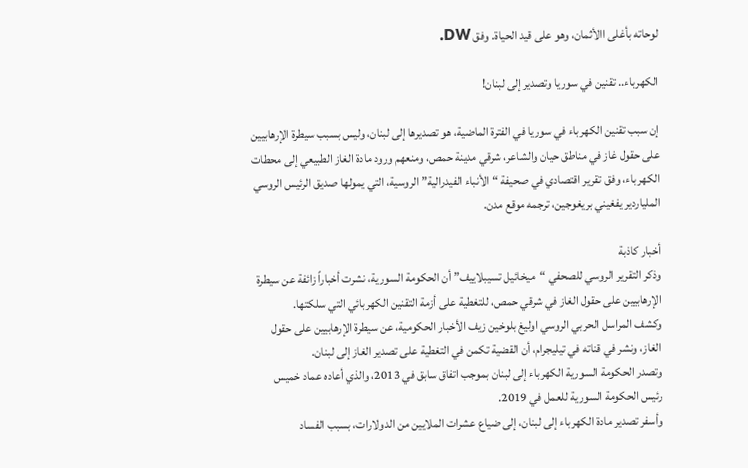لوحاته بأغلى االأثمان، وهو على قيد الحياة. وفق DW.

الكهرباء.. تقنين في سوريا وتصدير إلى لبنان!

إن سبب تقنين الكهرباء في سوريا في الفترة الماضية، هو تصديرها إلى لبنان، وليس بسبب سيطرة الإرهابيين على حقول غاز في مناطق حيان والشاعر، شرقي مدينة حمص، ومنعهم ورود مادة الغاز الطبيعي إلى محطات الكهرباء، وفق تقرير اقتصادي في صحيفة “الأنباء الفيدرالية” الروسية، التي يمولها صديق الرئيس الروسي الملياردير يفغيني بريغوجين، ترجمه موقع مدن.

أخبار كاذبة
وذكر التقرير الروسي للصحفي “ميخائيل تسيبلاييف” أن الحكومة السورية، نشرت أخباراً زائفة عن سيطرة الإرهابيين على حقول الغاز في شرقي حمص، للتغطية على أزمة التقنين الكهربائي التي سلكتها.
وكشف المراسل الحربي الروسي اوليغ بلوخين زيف الأخبار الحكومية، عن سيطرة الإرهابيين على حقول الغاز، ونشر في قناته في تيليجرام، أن القضية تكمن في التغطية على تصدير الغاز إلى لبنان.
وتصدر الحكومة السورية الكهرباء إلى لبنان بموجب اتفاق سابق في 2013، والذي أعاده عماد خميس رئيس الحكومة السورية للعمل في 2019.
وأسفر تصدير مادة الكهرباء إلى لبنان، إلى ضياع عشرات الملايين من الدولارات، بسبب الفساد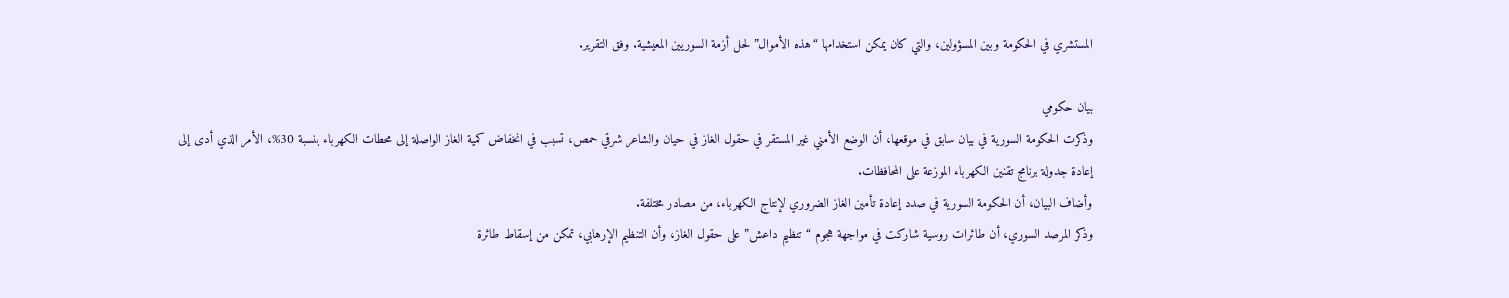المستشري في الحكومة وبين المسؤولين، والتي كان يمكن استخدامها “هذه الأموال” لحل أزمة السوريين المعيشية. وفق التقرير.

بيان حكومي
وذكرت الحكومة السورية في بيان سابق في موقعها، أن الوضع الأمني غير المستقر في حقول الغاز في حيان والشاعر شرقي حمص، تسبب في انخفاض كمية الغاز الواصلة إلى محطات الكهرباء بنسبة 30%، الأمر الذي أدى إلى إعادة جدولة برنامج تقنين الكهرباء الموزعة على المحافظات.
وأضاف البيان، أن الحكومة السورية في صدد إعادة تأمين الغاز الضروري لإنتاج الكهرباء، من مصادر مختلفة.
وذكر المرصد السوري، أن طائرات روسية شاركت في مواجهة هجوم “تنظيم داعش” على حقول الغاز، وأن التنظيم الإرهابي، تمكن من إسقاط طائرة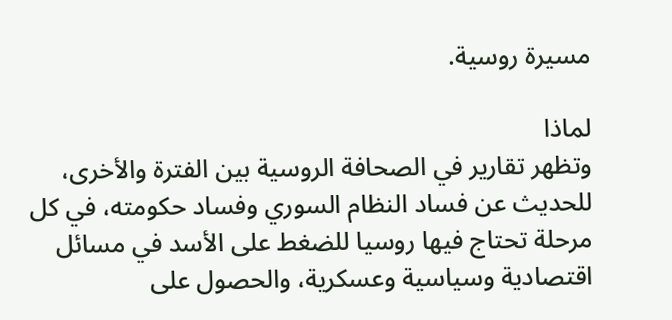مسيرة روسية.

لماذا
وتظهر تقارير في الصحافة الروسية بين الفترة والأخرى، للحديث عن فساد النظام السوري وفساد حكومته، في كل مرحلة تحتاج فيها روسيا للضغط على الأسد في مسائل اقتصادية وسياسية وعسكرية، والحصول على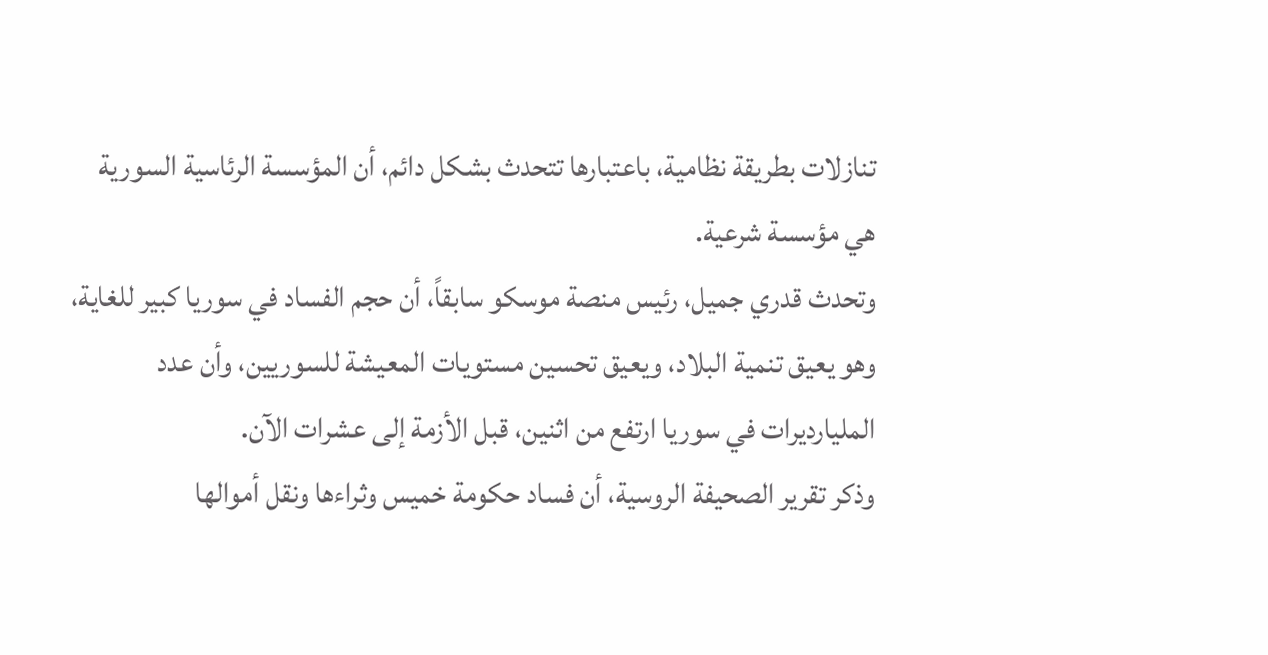تنازلات بطريقة نظامية، باعتبارها تتحدث بشكل دائم، أن المؤسسة الرئاسية السورية هي مؤسسة شرعية.
وتحدث قدري جميل، رئيس منصة موسكو سابقاً، أن حجم الفساد في سوريا كبير للغاية، وهو يعيق تنمية البلاد، ويعيق تحسين مستويات المعيشة للسوريين، وأن عدد المليارديرات في سوريا ارتفع من اثنين، قبل الأزمة إلى عشرات الآن.
وذكر تقرير الصحيفة الروسية، أن فساد حكومة خميس وثراءها ونقل أموالها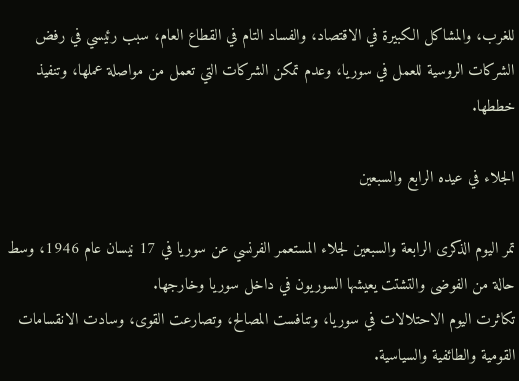للغرب، والمشاكل الكبيرة في الاقتصاد، والفساد التام في القطاع العام، سبب رئيسي في رفض الشركات الروسية للعمل في سوريا، وعدم تمكن الشركات التي تعمل من مواصلة عملها، وتنفيذ خططها.

الجلاء في عيده الرابع والسبعين

تمر اليوم الذكرى الرابعة والسبعين لجلاء المستعمر الفرنسي عن سوريا في 17 نيسان عام 1946، وسط حالة من الفوضى والتشتت يعيشها السوريون في داخل سوريا وخارجها.
تكاثرت اليوم الاحتلالات في سوريا، وتنافست المصالح، وتصارعت القوى، وسادت الانقسامات القومية والطائفية والسياسية.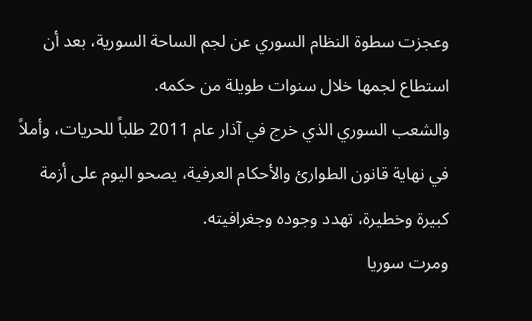وعجزت سطوة النظام السوري عن لجم الساحة السورية، بعد أن استطاع لجمها خلال سنوات طويلة من حكمه.
والشعب السوري الذي خرج في آذار عام 2011 طلباً للحريات، وأملاً في نهاية قانون الطوارئ والأحكام العرفية، يصحو اليوم على أزمة كبيرة وخطيرة، تهدد وجوده وجغرافيته.
ومرت سوريا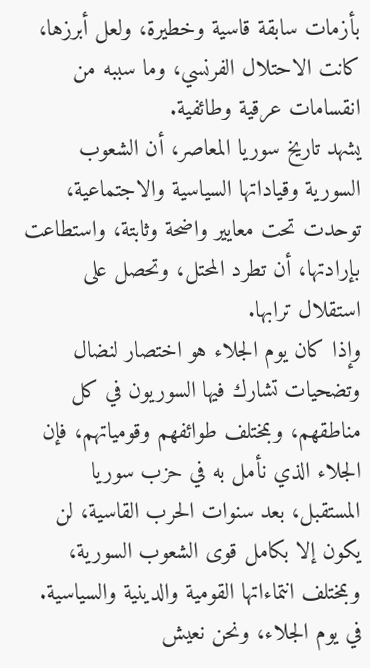بأزمات سابقة قاسية وخطيرة، ولعل أبرزها، كانت الاحتلال الفرنسي، وما سببه من انقسامات عرقية وطائفية.
يشهد تاريخ سوريا المعاصر، أن الشعوب السورية وقياداتها السياسية والاجتماعية، توحدت تحت معايير واضحة وثابتة، واستطاعت بإرادتها، أن تطرد المحتل، وتحصل على استقلال ترابها.
وإذا كان يوم الجلاء هو اختصار لنضال وتضحيات تشارك فيها السوريون في كل مناطقهم، وبمختلف طوائفهم وقومياتهم، فإن الجلاء الذي نأمل به في حزب سوريا المستقبل، بعد سنوات الحرب القاسية، لن يكون إلا بكامل قوى الشعوب السورية، وبمختلف انتماءاتها القومية والدينية والسياسية.
في يوم الجلاء، ونحن نعيش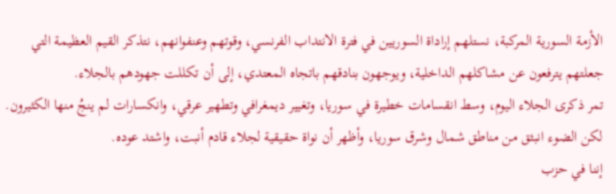الأزمة السورية المركبة، نستلهم إراداة السوريين في فترة الانتداب الفرنسي، وقوتهم وعنفوانهم، نتذكر القيم العظيمة التي جعلتهم يترفعون عن مشاكلهم الداخلية، ويوجهون بنادقهم باتجاه المعتدي، إلى أن تكللت جهودهم بالجلاء.
تمر ذكرى الجلاء اليوم، وسط انقسامات خطيرة في سوريا، وتغيير ديمغرافي وتطهير عرقي، وانكسارات لم ينجُ منها الكثيرون. لكن الضوء انبثق من مناطق شمال وشرق سوريا، وأظهر أن نواة حقيقية لجلاء قادم أنبت، واشتد عوده.
إننا في حزب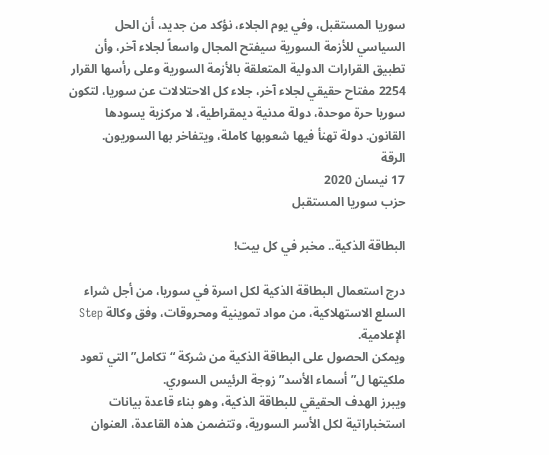سوريا المستقبل، وفي يوم الجلاء، نؤكد من جديد، أن الحل السياسي للأزمة السورية سيفتح المجال واسعاً لجلاء آخر، وأن تطبيق القرارات الدولية المتعلقة بالأزمة السورية وعلى رأسها القرار 2254 مفتاح حقيقي لجلاء آخر، جلاء كل الاحتلالات عن سوريا، لتكون سوريا حرة موحدة، دولة مدنية ديمقراطية، لا مركزية يسودها القانون. دولة تهنأ فيها شعوبها كاملة، ويتفاخر بها السوريون.
الرقة
17 نيسان 2020
حزب سوريا المستقبل

البطاقة الذكية.. مخبر في كل بيت!

درج استعمال البطاقة الذكية لكل اسرة في سوريا، من أجل شراء السلع الاستهلاكية، من مواد تموينية ومحروقات، وفق وكالة Step الإعلامية.
ويمكن الحصول على البطاقة الذكية من شركة “تكامل” التي تعود ملكيتها ل”أسماء الأسد” زوجة الرئيس السوري.
ويبرز الهدف الحقيقي للبطاقة الذكية، وهو بناء قاعدة بيانات استخباراتية لكل الأسر السورية، وتتضمن هذه القاعدة، العنوان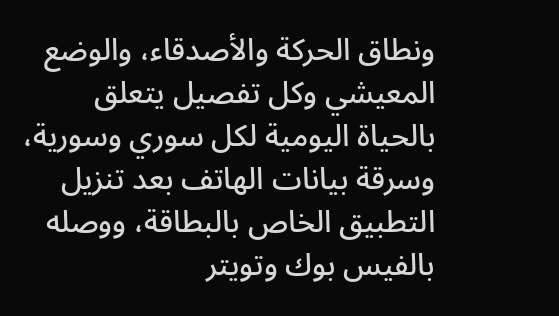ونطاق الحركة والأصدقاء، والوضع المعيشي وكل تفصيل يتعلق بالحياة اليومية لكل سوري وسورية، وسرقة بيانات الهاتف بعد تنزيل التطبيق الخاص بالبطاقة، ووصله بالفيس بوك وتويتر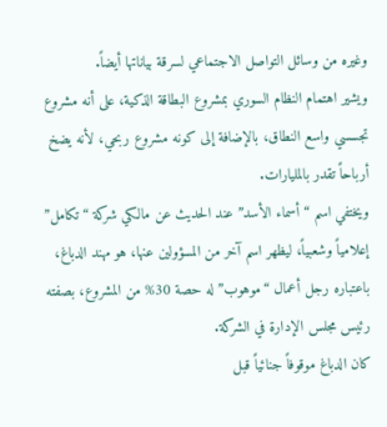وغيره من وسائل التواصل الاجتماعي لسرقة بياناتها أيضاً.
ويشير اهتمام النظام السوري بمشروع البطاقة الذكية، على أنه مشروع تجسسي واسع النطاق، بالإضافة إلى كونه مشروع ربحي، لأنه يضخ أرباحاً تقدر بالمليارات.
ويختفي اسم “أسماء الأسد” عند الحديث عن مالكي شركة “تكامل” إعلامياً وشعبياً، ليظهر اسم آخر من المسؤولين عنها، هو مهند الدباغ، باعتباره رجل أعمال “موهوب” له حصة 30% من المشروع، بصفته رئيس مجلس الإدارة في الشركة.
كان الدباغ موقوفاً جنائياً قبل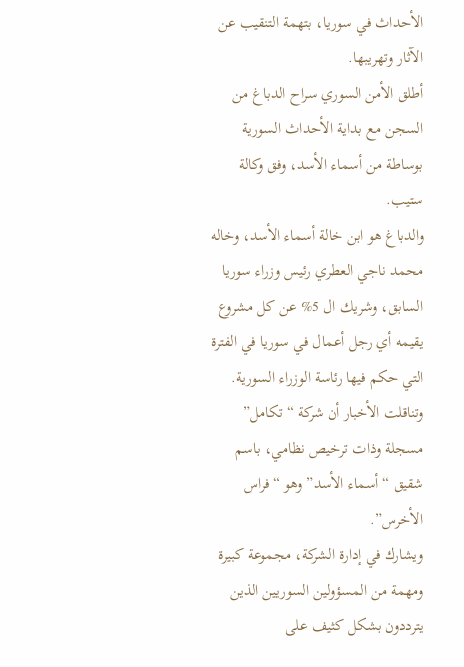الأحداث في سوريا، بتهمة التنقيب عن الآثار وتهريبها.
أطلق الأمن السوري سراح الدباغ من السجن مع بداية الأحداث السورية بوساطة من أسماء الأسد، وفق وكالة ستيب.
والدباغ هو ابن خالة أسماء الأسد، وخاله محمد ناجي العطري رئيس وزراء سوريا السابق، وشريك ال 5% عن كل مشروع يقيمه أي رجل أعمال في سوريا في الفترة التي حكم فيها رئاسة الوزراء السورية.
وتناقلت الأخبار أن شركة “تكامل” مسجلة وذات ترخيص نظامي، باسم شقيق “أسماء الأسد” وهو “فراس الأخرس”.
ويشارك في إدارة الشركة، مجموعة كبيرة ومهمة من المسؤولين السوريين الذين يترددون بشكل كثيف على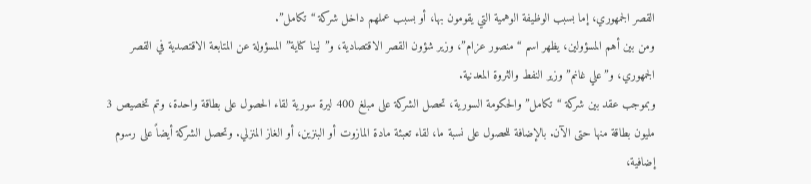القصر الجمهوري، إما بسبب الوظيفة الوهمية التي يقومون بها، أو بسبب عملهم داخل شركة “تكامل”.
ومن بين أهم المسؤولين، يظهر اسم “منصور عزام”، وزير شؤون القصر الاقتصادية، و”لينا كناية” المسؤولة عن المتابعة الاقتصدية في القصر الجمهوري، و”علي غانم” وزير النفط والثروة المعدنية.
وبموجب عقد بين شركة “تكامل” والحكومة السورية، تحصل الشركة على مبلغ 400 ليرة سورية لقاء الحصول على بطاقة واحدة، وتم تخصيص 3 مليون بطاقة منها حتى الآن. بالإضافة للحصول على نسبة ما، لقاء تعبئة مادة المازوت أو البنزين، أو الغاز المنزلي. وتحصل الشركة أيضاً على رسوم إضافية،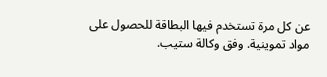عن كل مرة تستخدم فيها البطاقة للحصول على مواد تموينية. وفق وكالة ستيب.